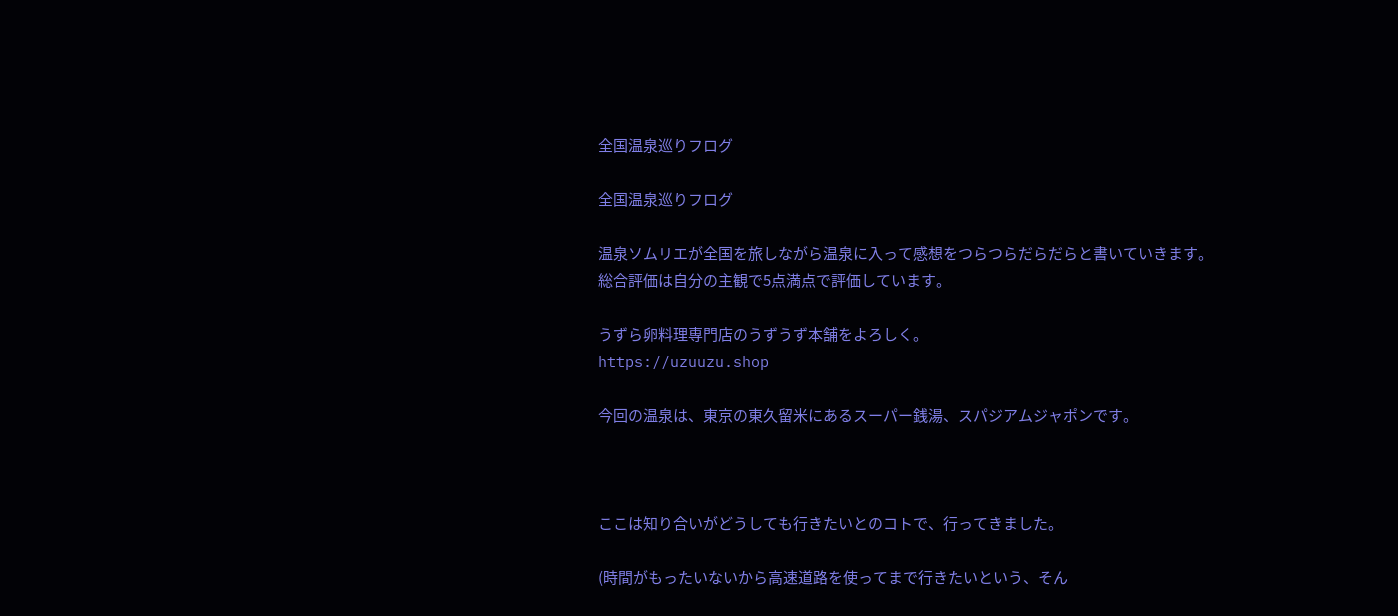全国温泉巡りフログ

全国温泉巡りフログ

温泉ソムリエが全国を旅しながら温泉に入って感想をつらつらだらだらと書いていきます。
総合評価は自分の主観で5点満点で評価しています。

うずら卵料理専門店のうずうず本舗をよろしく。
https://uzuuzu.shop

今回の温泉は、東京の東久留米にあるスーパー銭湯、スパジアムジャポンです。



ここは知り合いがどうしても行きたいとのコトで、行ってきました。

(時間がもったいないから高速道路を使ってまで行きたいという、そん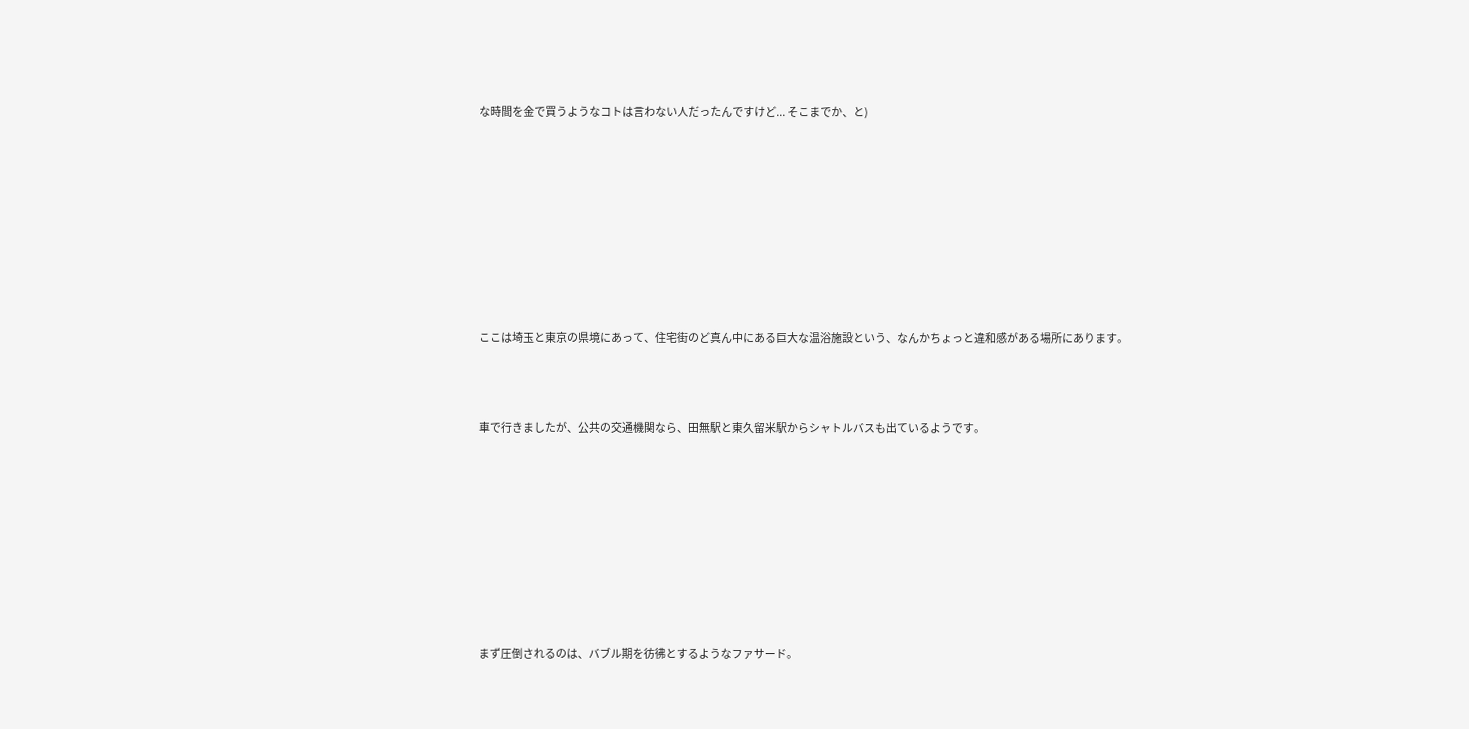な時間を金で買うようなコトは言わない人だったんですけど... そこまでか、と)









ここは埼玉と東京の県境にあって、住宅街のど真ん中にある巨大な温浴施設という、なんかちょっと違和感がある場所にあります。



車で行きましたが、公共の交通機関なら、田無駅と東久留米駅からシャトルバスも出ているようです。









まず圧倒されるのは、バブル期を彷彿とするようなファサード。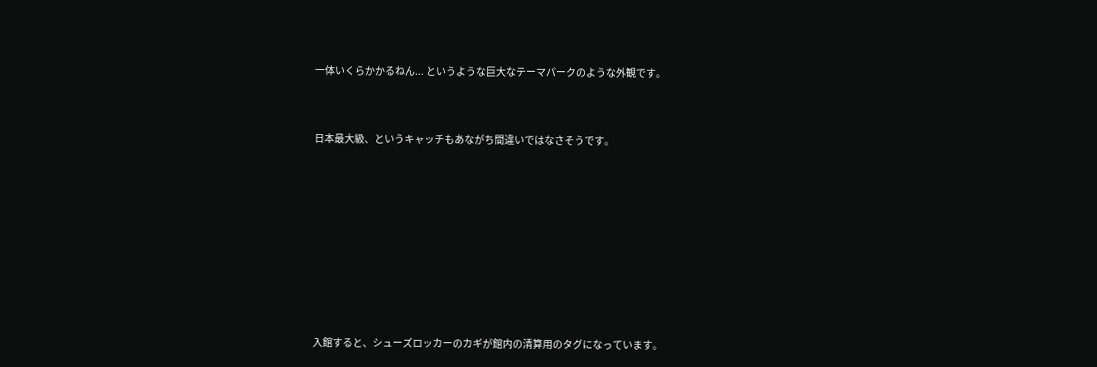一体いくらかかるねん... というような巨大なテーマパークのような外観です。



日本最大級、というキャッチもあながち間違いではなさそうです。











入館すると、シューズロッカーのカギが館内の清算用のタグになっています。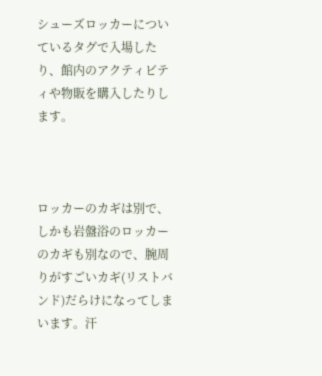シューズロッカーについているタグで入場したり、館内のアクティビティや物販を購入したりします。



ロッカーのカギは別で、しかも岩盤浴のロッカーのカギも別なので、腕周りがすごいカギ(リストバンド)だらけになってしまいます。汗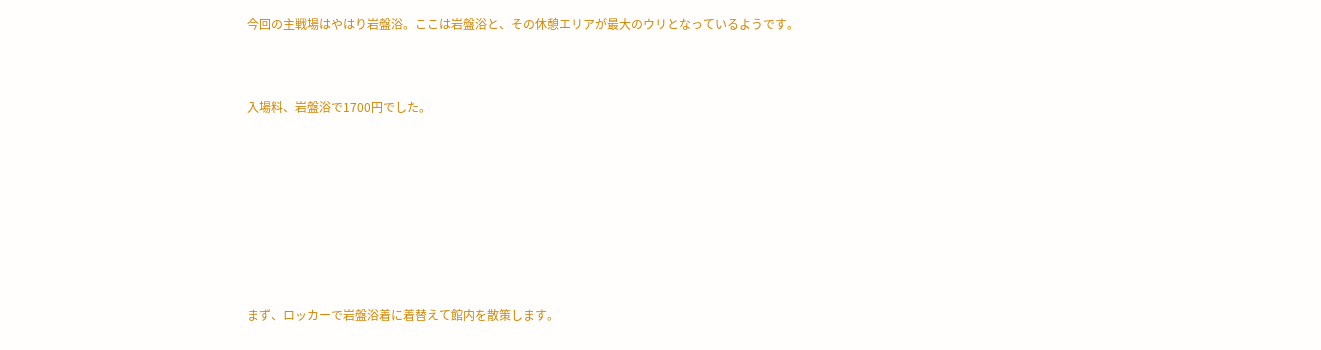今回の主戦場はやはり岩盤浴。ここは岩盤浴と、その休憩エリアが最大のウリとなっているようです。



入場料、岩盤浴で1700円でした。









まず、ロッカーで岩盤浴着に着替えて館内を散策します。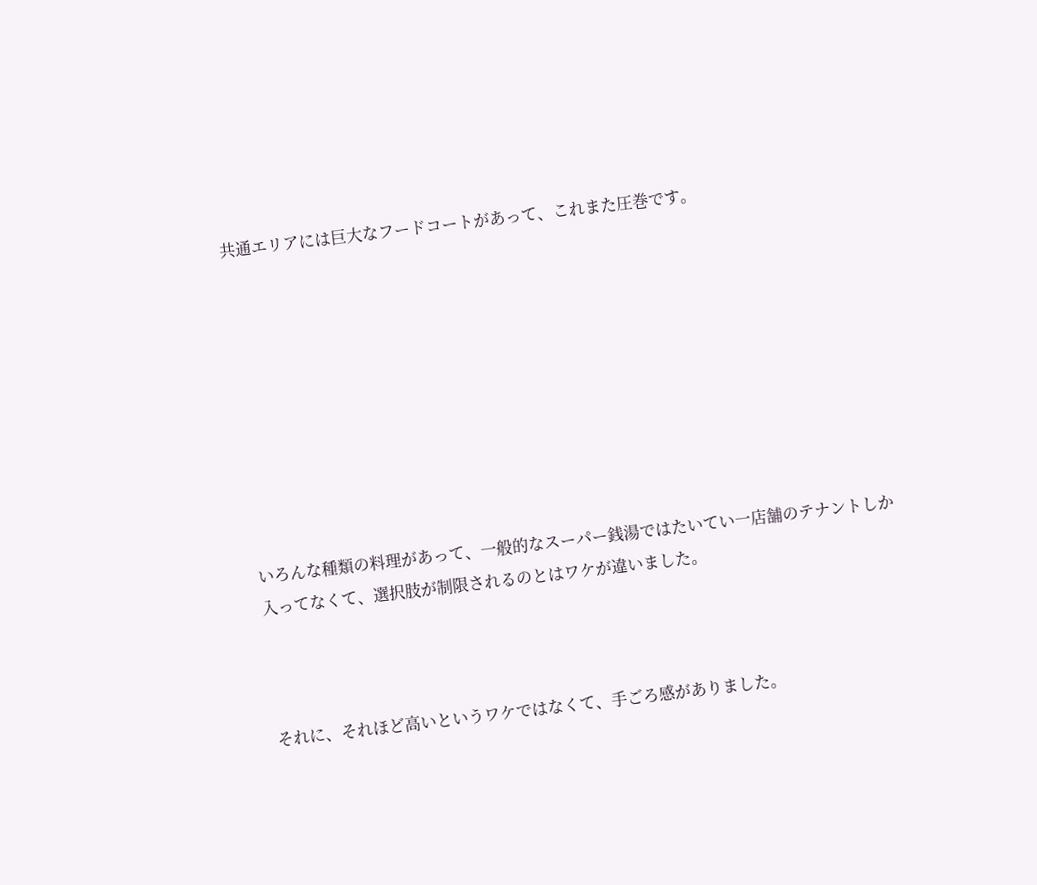共通エリアには巨大なフードコートがあって、これまた圧巻です。









いろんな種類の料理があって、一般的なスーパー銭湯ではたいてい一店舗のテナントしか入ってなくて、選択肢が制限されるのとはワケが違いました。



それに、それほど高いというワケではなくて、手ごろ感がありました。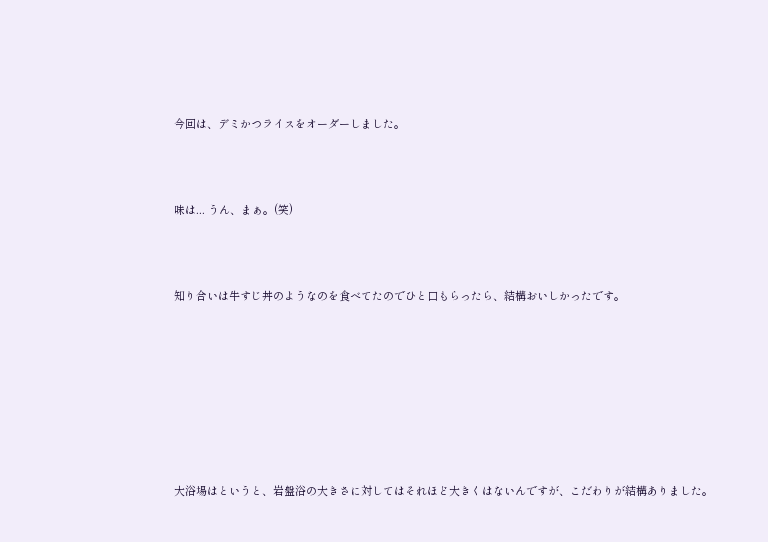今回は、デミかつライスをオーダーしました。



味は... うん、まぁ。(笑)



知り合いは牛すじ丼のようなのを食べてたのでひと口もらったら、結構おいしかったです。








大浴場はというと、岩盤浴の大きさに対してはそれほど大きくはないんですが、こだわりが結構ありました。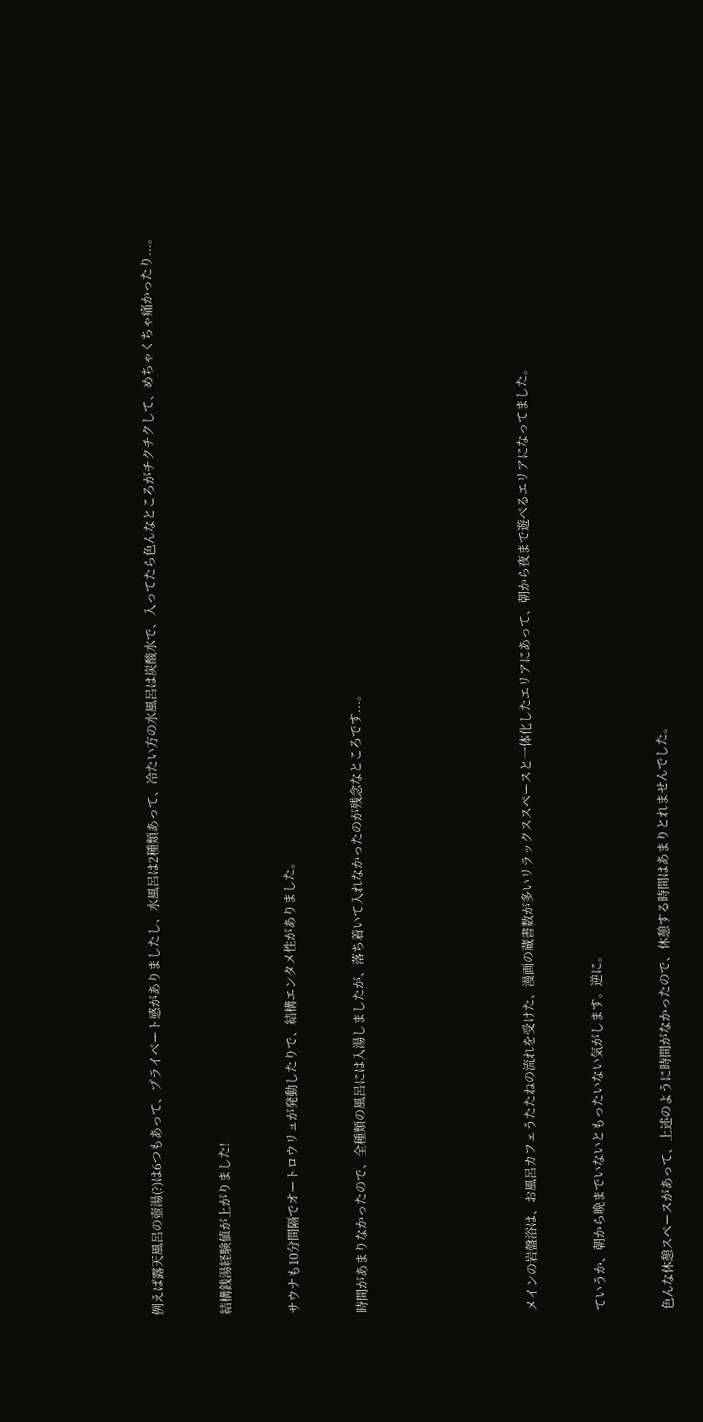例えば露天風呂の壺湯(?)は6つもあって、プライベート感がありましたし、水風呂は2種類あって、冷たい方の水風呂は炭酸水で、入ってたら色んなところがチクチクして、めちゃくちゃ痛かったり...。



結構銭湯経験値が上がりました!



サウナも10分間隔でオートロウリュが発動したりで、結構エンタメ性がありました。



時間があまりなかったので、全種類の風呂には入湯しましたが、落ち着いて入れなかったのが残念なところです...。









メインの岩盤浴は、お風呂カフェうたたねの流れを受けた、漫画の蔵書数が多いリラックススペースと一体化したエリアにあって、朝から夜まで遊べるエリアになってました。



ていうか、朝から晩までいないともったいない気がします。逆に。



色んな休憩スペースがあって、上述のように時間がなかったので、休憩する時間はあまりとれませんでした。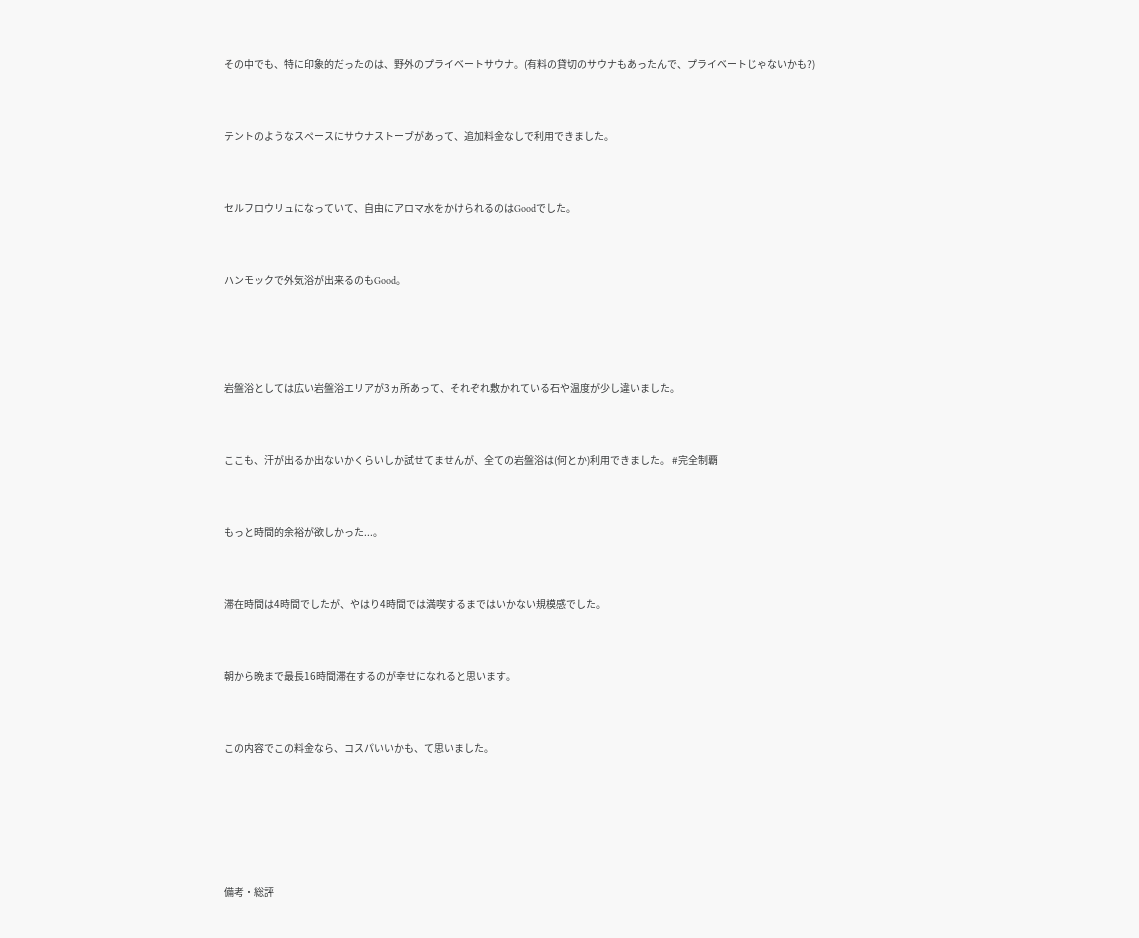その中でも、特に印象的だったのは、野外のプライベートサウナ。(有料の貸切のサウナもあったんで、プライベートじゃないかも?)



テントのようなスペースにサウナストーブがあって、追加料金なしで利用できました。



セルフロウリュになっていて、自由にアロマ水をかけられるのはGoodでした。



ハンモックで外気浴が出来るのもGood。





岩盤浴としては広い岩盤浴エリアが3ヵ所あって、それぞれ敷かれている石や温度が少し違いました。



ここも、汗が出るか出ないかくらいしか試せてませんが、全ての岩盤浴は(何とか)利用できました。 #完全制覇



もっと時間的余裕が欲しかった...。



滞在時間は4時間でしたが、やはり4時間では満喫するまではいかない規模感でした。



朝から晩まで最長16時間滞在するのが幸せになれると思います。



この内容でこの料金なら、コスパいいかも、て思いました。







備考・総評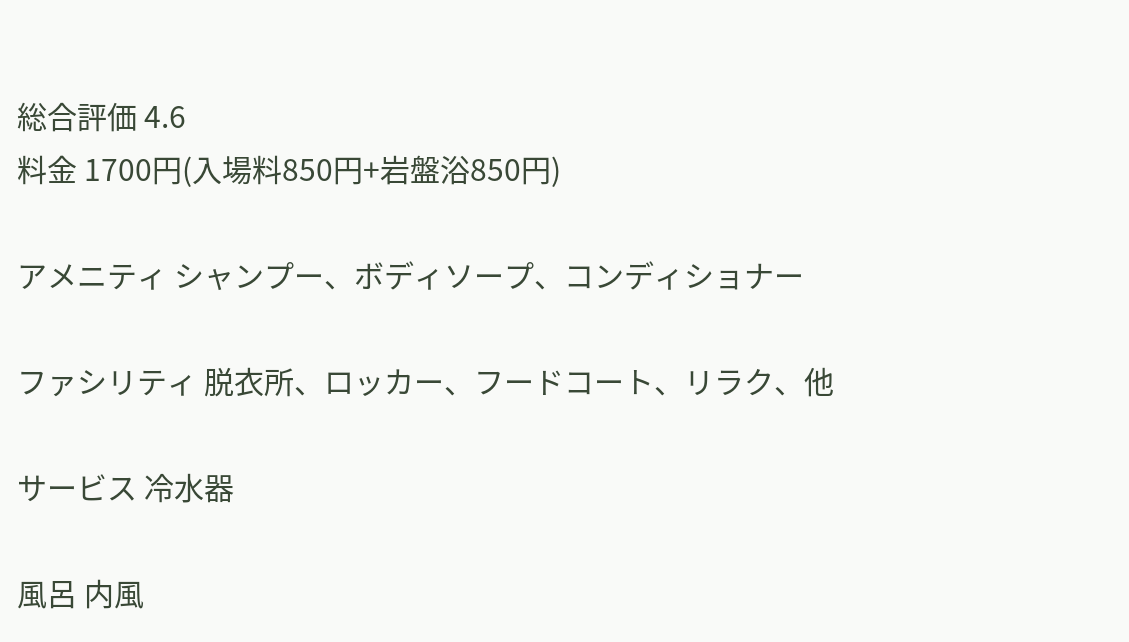総合評価 4.6
料金 1700円(入場料850円+岩盤浴850円)

アメニティ シャンプー、ボディソープ、コンディショナー

ファシリティ 脱衣所、ロッカー、フードコート、リラク、他

サービス 冷水器

風呂 内風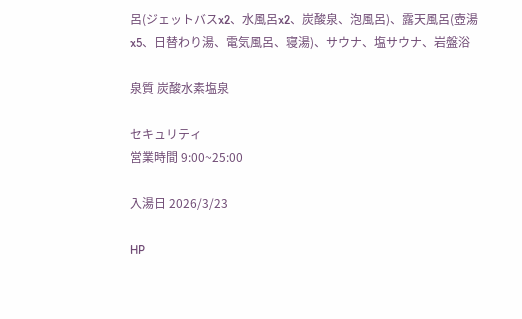呂(ジェットバスx2、水風呂x2、炭酸泉、泡風呂)、露天風呂(壺湯x5、日替わり湯、電気風呂、寝湯)、サウナ、塩サウナ、岩盤浴

泉質 炭酸水素塩泉

セキュリティ
営業時間 9:00~25:00

入湯日 2026/3/23

HP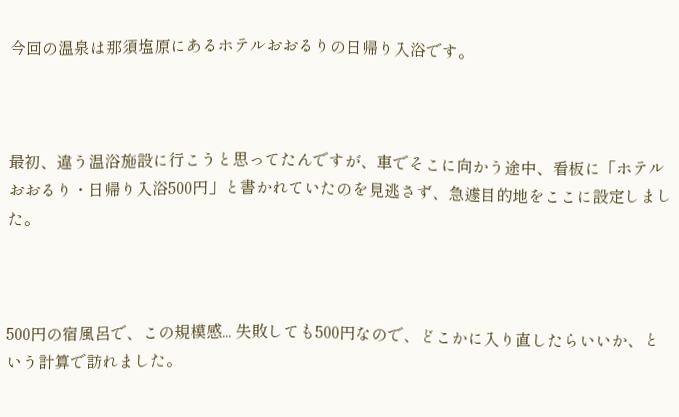今回の温泉は那須塩原にあるホテルおおるりの日帰り入浴です。



最初、違う温浴施設に行こうと思ってたんですが、車でそこに向かう途中、看板に「ホテルおおるり・日帰り入浴500円」と書かれていたのを見逃さず、急遽目的地をここに設定しました。



500円の宿風呂で、この規模感... 失敗しても500円なので、どこかに入り直したらいいか、という計算で訪れました。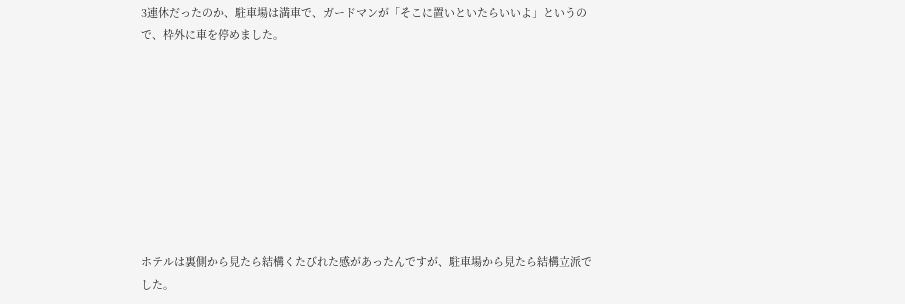3連休だったのか、駐車場は満車で、ガードマンが「そこに置いといたらいいよ」というので、枠外に車を停めました。









ホテルは裏側から見たら結構くたびれた感があったんですが、駐車場から見たら結構立派でした。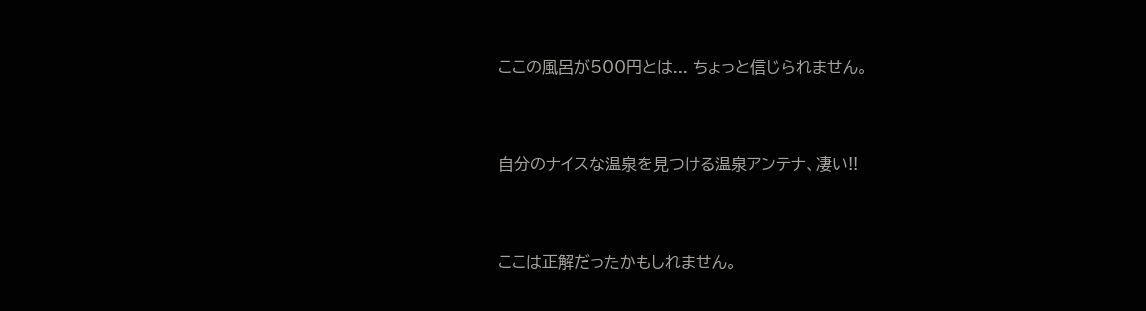ここの風呂が500円とは... ちょっと信じられません。



自分のナイスな温泉を見つける温泉アンテナ、凄い!!



ここは正解だったかもしれません。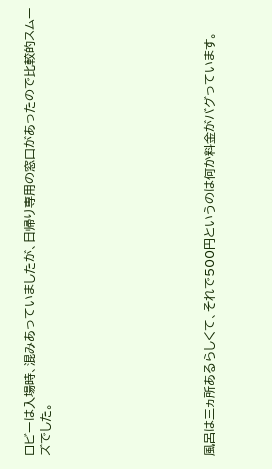ロビーは入場時、混みあっていましたが、日帰り専用の窓口があったので比較的スムーズでした。









風呂は三ヵ所あるらしくて、それで500円というのは何か料金がバグっています。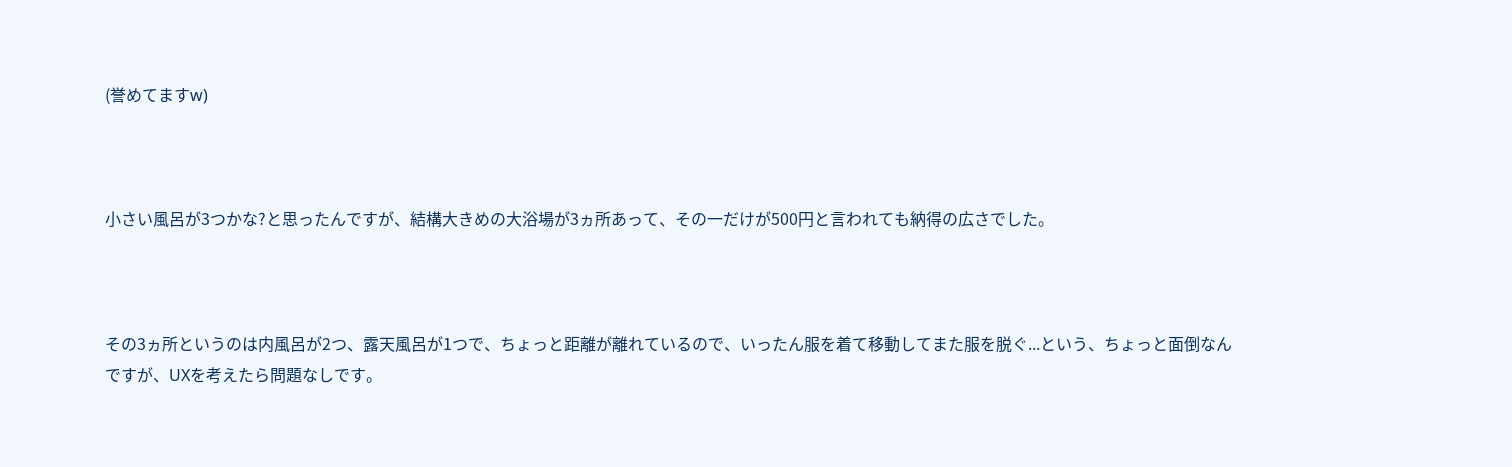(誉めてますw)



小さい風呂が3つかな?と思ったんですが、結構大きめの大浴場が3ヵ所あって、その一だけが500円と言われても納得の広さでした。



その3ヵ所というのは内風呂が2つ、露天風呂が1つで、ちょっと距離が離れているので、いったん服を着て移動してまた服を脱ぐ...という、ちょっと面倒なんですが、UXを考えたら問題なしです。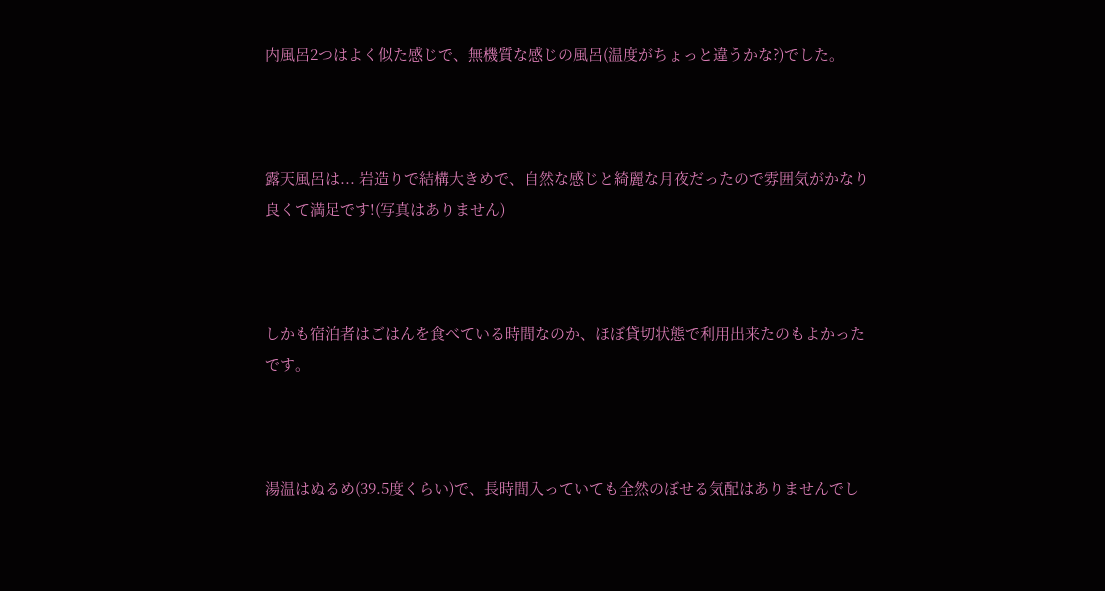内風呂2つはよく似た感じで、無機質な感じの風呂(温度がちょっと違うかな?)でした。



露天風呂は... 岩造りで結構大きめで、自然な感じと綺麗な月夜だったので雰囲気がかなり良くて満足です!(写真はありません)



しかも宿泊者はごはんを食べている時間なのか、ほぼ貸切状態で利用出来たのもよかったです。



湯温はぬるめ(39.5度くらい)で、長時間入っていても全然のぼせる気配はありませんでし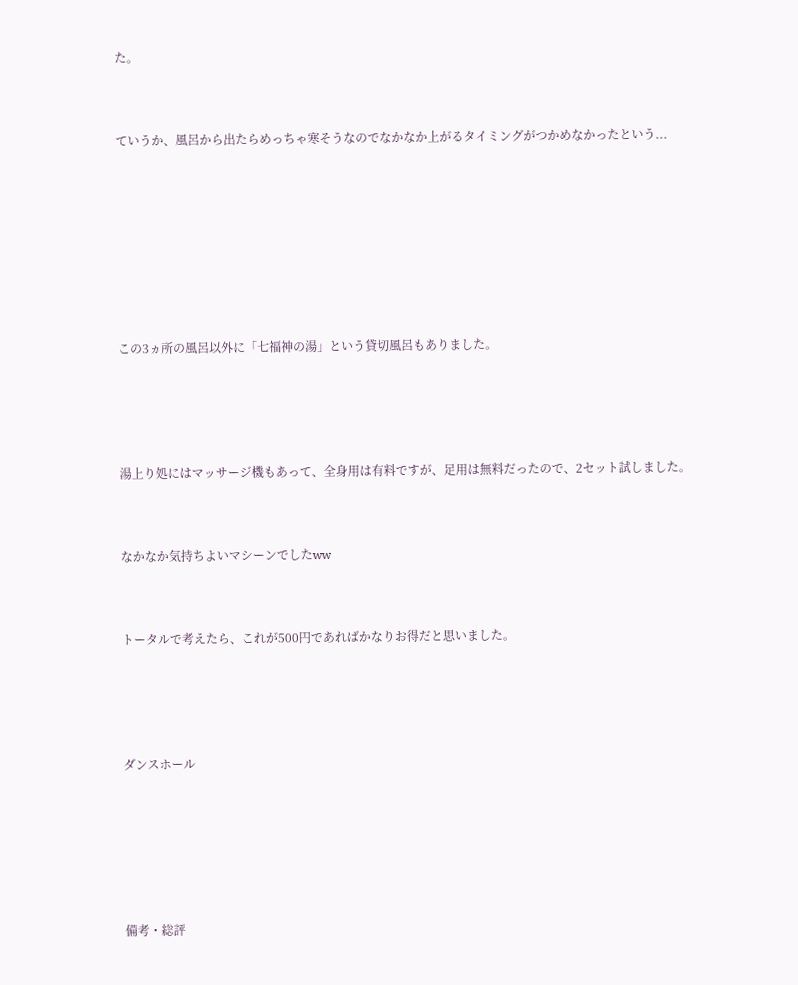た。



ていうか、風呂から出たらめっちゃ寒そうなのでなかなか上がるタイミングがつかめなかったという...









この3ヵ所の風呂以外に「七福神の湯」という貸切風呂もありました。





湯上り処にはマッサージ機もあって、全身用は有料ですが、足用は無料だったので、2セット試しました。



なかなか気持ちよいマシーンでしたww



トータルで考えたら、これが500円であればかなりお得だと思いました。





ダンスホール







備考・総評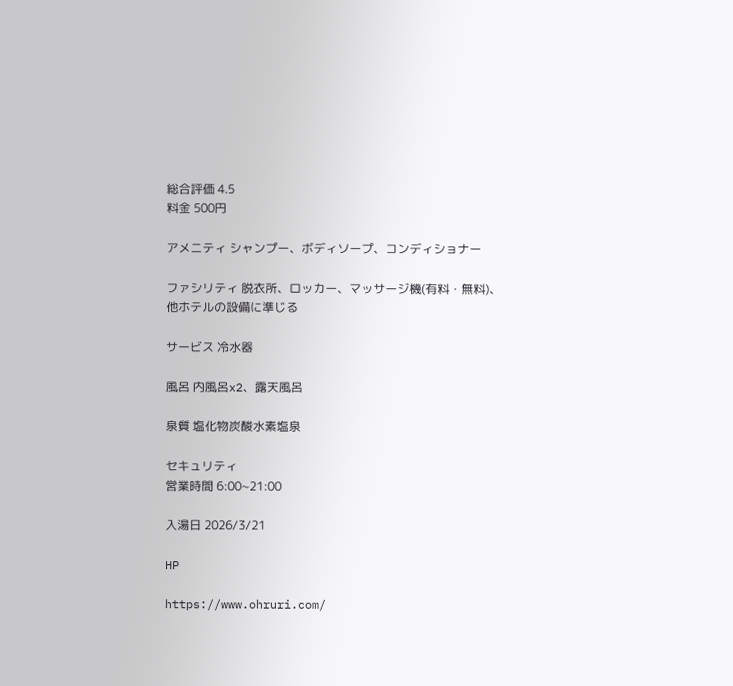総合評価 4.5
料金 500円

アメニティ シャンプー、ボディソープ、コンディショナー

ファシリティ 脱衣所、ロッカー、マッサージ機(有料・無料)、他ホテルの設備に準じる

サービス 冷水器

風呂 内風呂x2、露天風呂

泉質 塩化物炭酸水素塩泉

セキュリティ
営業時間 6:00~21:00

入湯日 2026/3/21

HP

https://www.ohruri.com/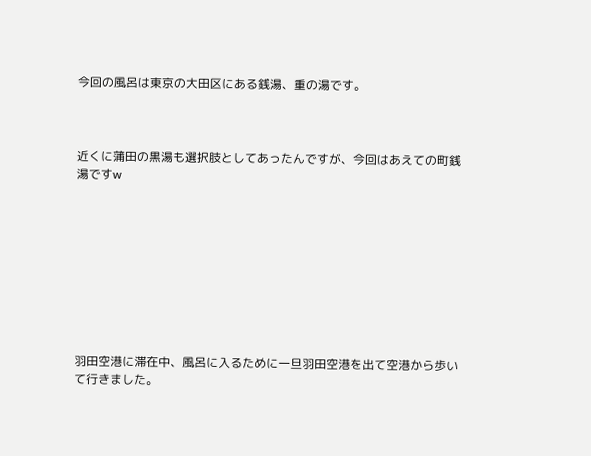今回の風呂は東京の大田区にある銭湯、重の湯です。



近くに蒲田の黒湯も選択肢としてあったんですが、今回はあえての町銭湯ですw









羽田空港に滞在中、風呂に入るために一旦羽田空港を出て空港から歩いて行きました。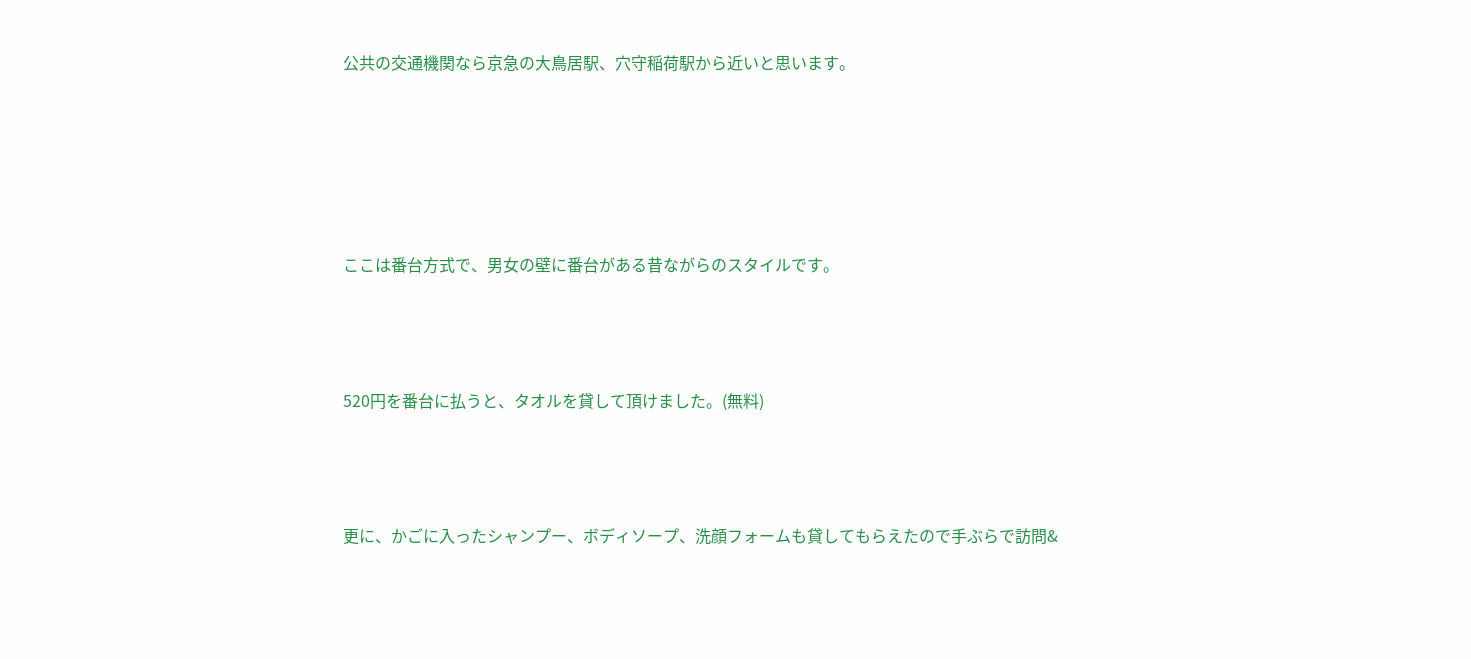公共の交通機関なら京急の大鳥居駅、穴守稲荷駅から近いと思います。





ここは番台方式で、男女の壁に番台がある昔ながらのスタイルです。



520円を番台に払うと、タオルを貸して頂けました。(無料)



更に、かごに入ったシャンプー、ボディソープ、洗顔フォームも貸してもらえたので手ぶらで訪問&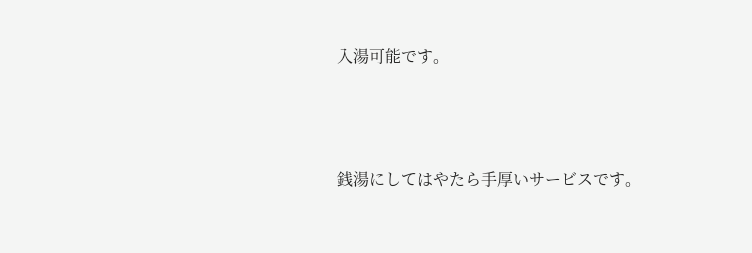入湯可能です。



銭湯にしてはやたら手厚いサービスです。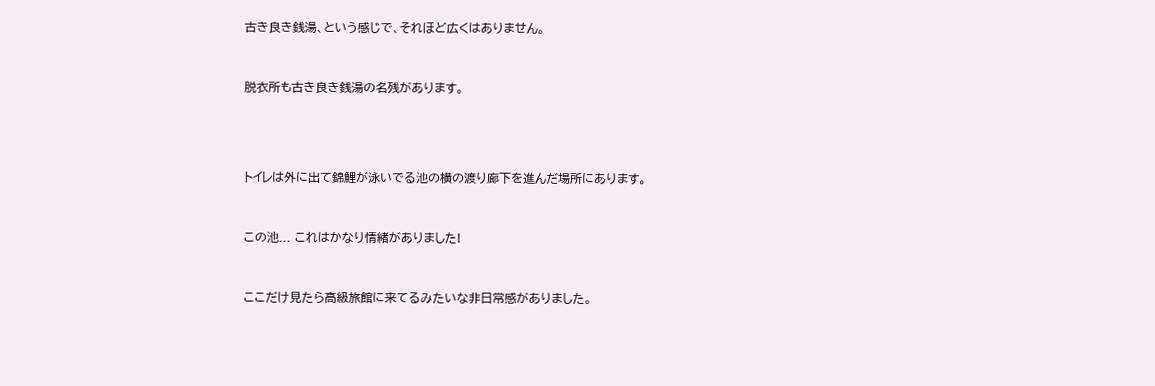古き良き銭湯、という感じで、それほど広くはありません。



脱衣所も古き良き銭湯の名残があります。





トイレは外に出て錦鯉が泳いでる池の横の渡り廊下を進んだ場所にあります。



この池... これはかなり情緒がありました!



ここだけ見たら高級旅館に来てるみたいな非日常感がありました。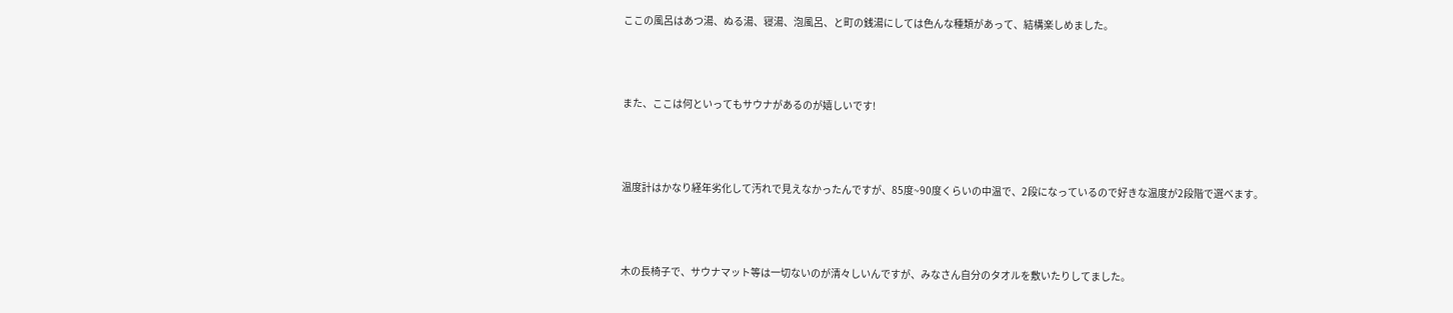ここの風呂はあつ湯、ぬる湯、寝湯、泡風呂、と町の銭湯にしては色んな種類があって、結構楽しめました。



また、ここは何といってもサウナがあるのが嬉しいです!



温度計はかなり経年劣化して汚れで見えなかったんですが、85度~90度くらいの中温で、2段になっているので好きな温度が2段階で選べます。



木の長椅子で、サウナマット等は一切ないのが清々しいんですが、みなさん自分のタオルを敷いたりしてました。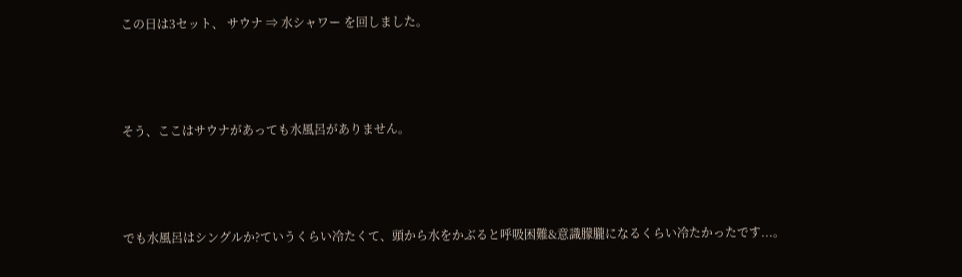この日は3セット、 サウナ ⇒ 水シャワー を回しました。



そう、ここはサウナがあっても水風呂がありません。



でも水風呂はシングルか?ていうくらい冷たくて、頭から水をかぶると呼吸困難&意識朦朧になるくらい冷たかったです...。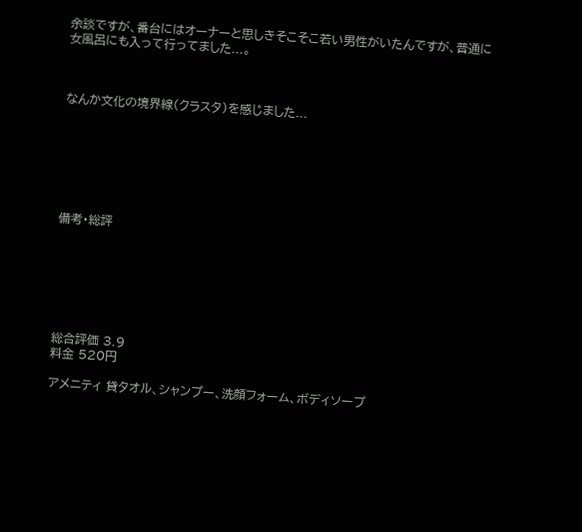余談ですが、番台にはオーナーと思しきそこそこ若い男性がいたんですが、普通に女風呂にも入って行ってました...。



なんか文化の境界線(クラスタ)を感じました...







備考・総評







総合評価 3.9
料金 520円

アメニティ 貸タオル、シャンプー、洗顔フォーム、ボディソープ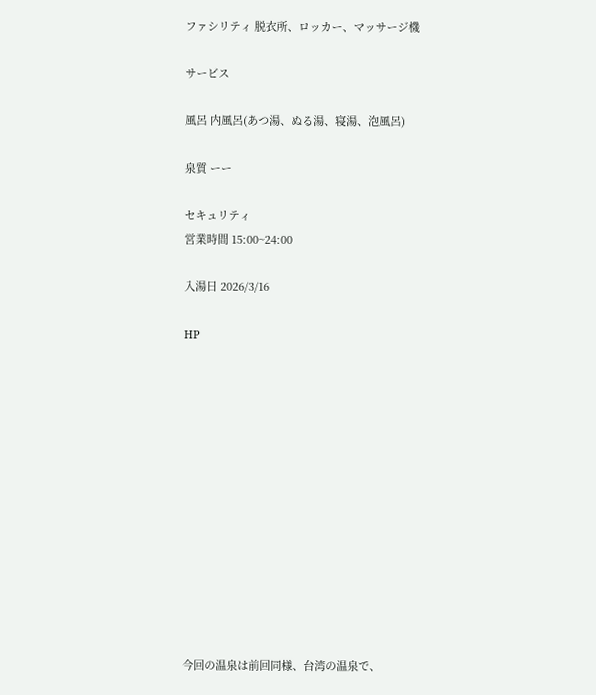ファシリティ 脱衣所、ロッカー、マッサージ機

サービス

風呂 内風呂(あつ湯、ぬる湯、寝湯、泡風呂)

泉質 ーー

セキュリティ
営業時間 15:00~24:00

入湯日 2026/3/16

HP













今回の温泉は前回同様、台湾の温泉で、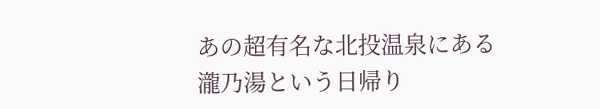あの超有名な北投温泉にある瀧乃湯という日帰り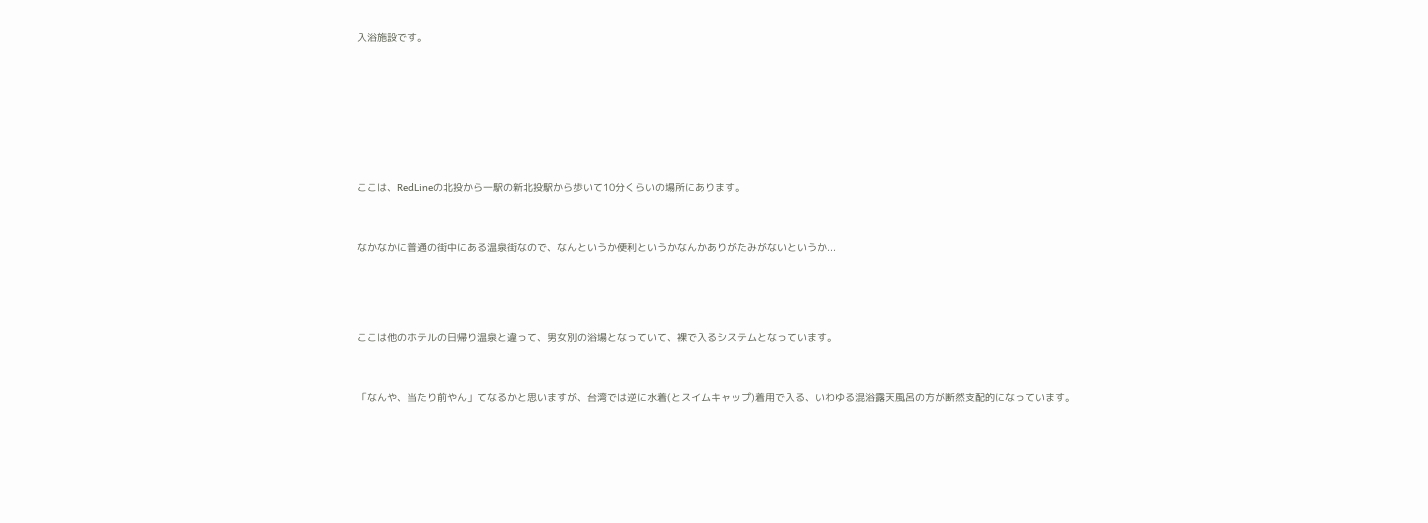入浴施設です。









ここは、RedLineの北投から一駅の新北投駅から歩いて10分くらいの場所にあります。



なかなかに普通の街中にある温泉街なので、なんというか便利というかなんかありがたみがないというか...





ここは他のホテルの日帰り温泉と違って、男女別の浴場となっていて、裸で入るシステムとなっています。



「なんや、当たり前やん」てなるかと思いますが、台湾では逆に水着(とスイムキャップ)着用で入る、いわゆる混浴露天風呂の方が断然支配的になっています。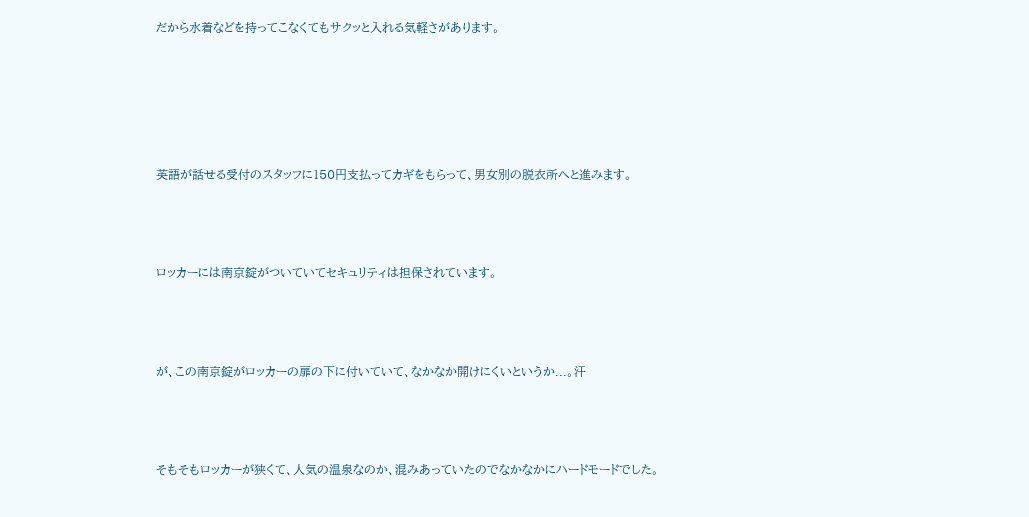だから水着などを持ってこなくてもサクッと入れる気軽さがあります。





英語が話せる受付のスタッフに150円支払ってカギをもらって、男女別の脱衣所へと進みます。



ロッカーには南京錠がついていてセキュリティは担保されています。



が、この南京錠がロッカーの扉の下に付いていて、なかなか開けにくいというか...。汗



そもそもロッカーが狭くて、人気の温泉なのか、混みあっていたのでなかなかにハードモードでした。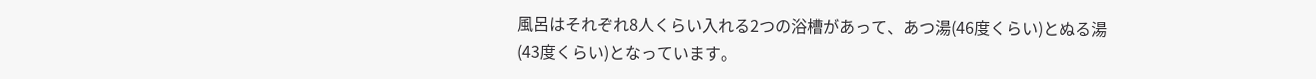風呂はそれぞれ8人くらい入れる2つの浴槽があって、あつ湯(46度くらい)とぬる湯(43度くらい)となっています。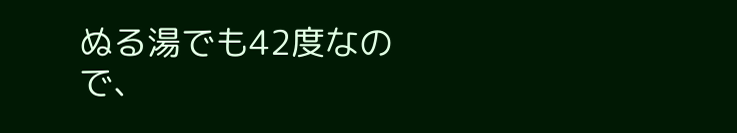ぬる湯でも42度なので、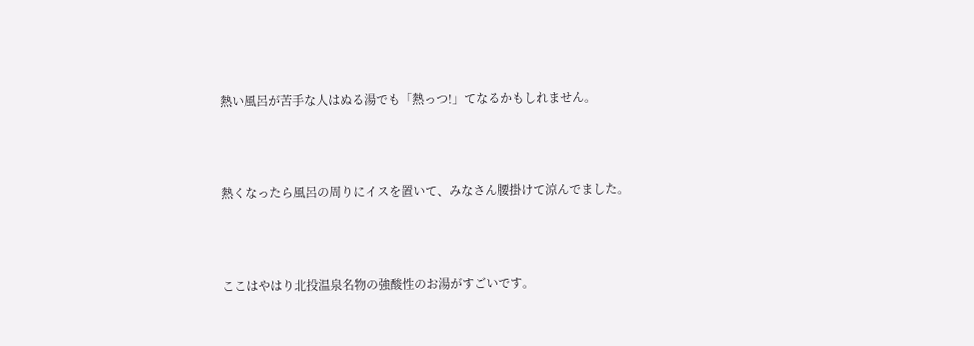熱い風呂が苦手な人はぬる湯でも「熱っつ!」てなるかもしれません。



熱くなったら風呂の周りにイスを置いて、みなさん腰掛けて涼んでました。



ここはやはり北投温泉名物の強酸性のお湯がすごいです。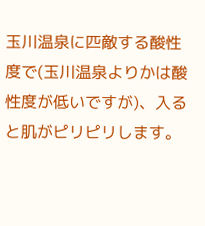玉川温泉に匹敵する酸性度で(玉川温泉よりかは酸性度が低いですが)、入ると肌がピリピリします。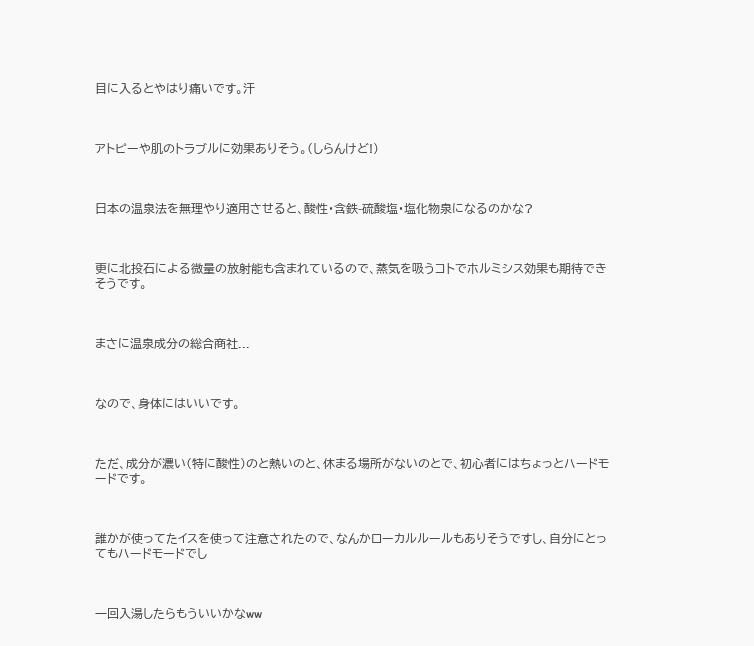目に入るとやはり痛いです。汗



アトピーや肌のトラブルに効果ありそう。(しらんけど!)



日本の温泉法を無理やり適用させると、酸性・含鉄-硫酸塩・塩化物泉になるのかな?



更に北投石による微量の放射能も含まれているので、蒸気を吸うコトでホルミシス効果も期待できそうです。



まさに温泉成分の総合商社...



なので、身体にはいいです。



ただ、成分が濃い(特に酸性)のと熱いのと、休まる場所がないのとで、初心者にはちょっとハードモードです。



誰かが使ってたイスを使って注意されたので、なんかローカルルールもありそうですし、自分にとってもハードモードでし



一回入湯したらもういいかなww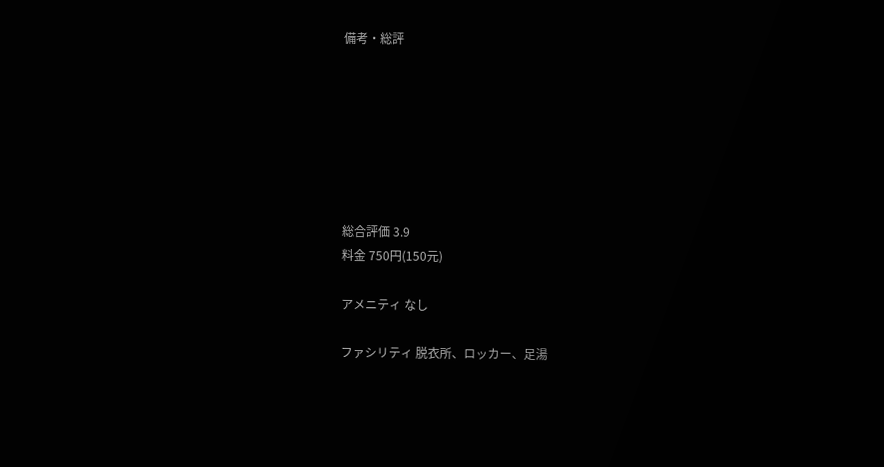備考・総評







総合評価 3.9
料金 750円(150元)

アメニティ なし

ファシリティ 脱衣所、ロッカー、足湯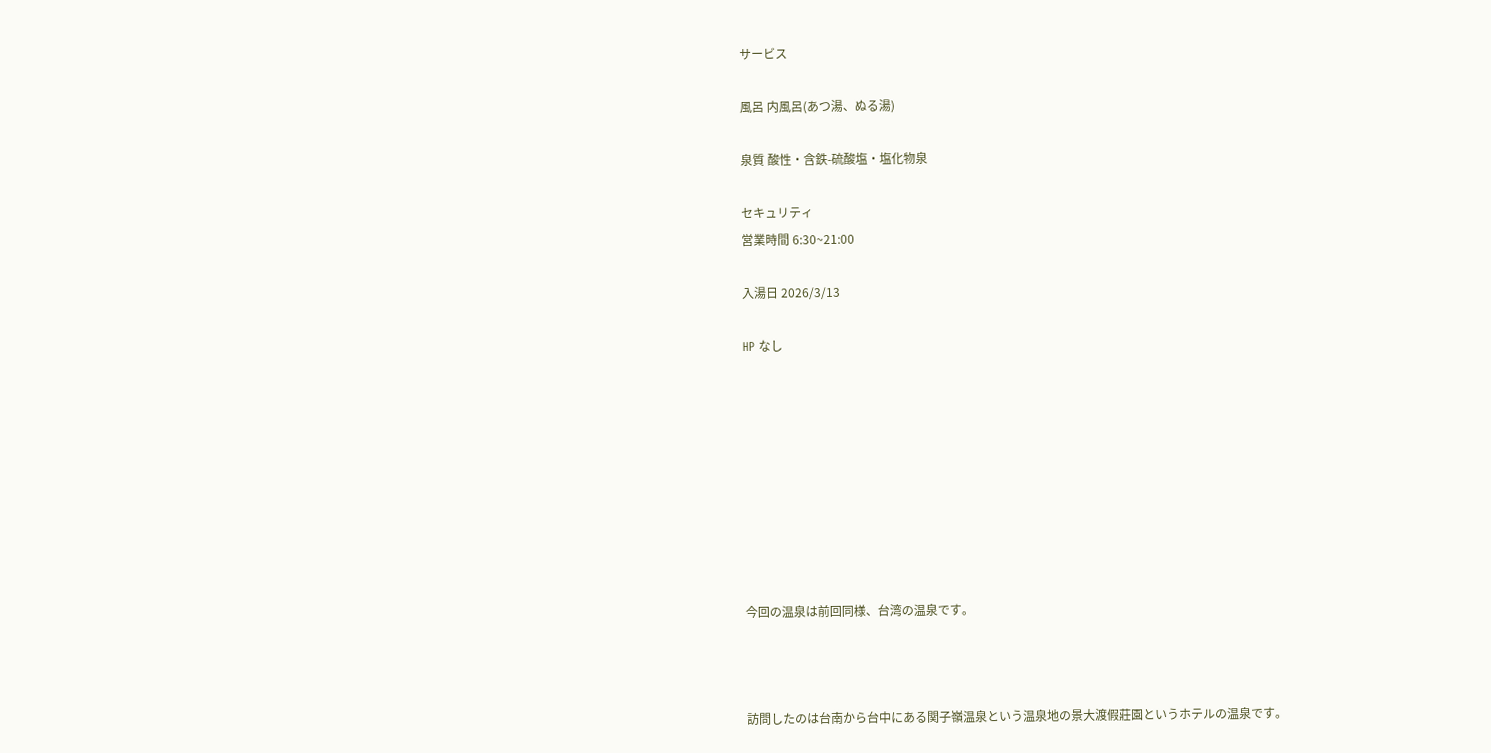サービス

風呂 内風呂(あつ湯、ぬる湯)

泉質 酸性・含鉄-硫酸塩・塩化物泉

セキュリティ
営業時間 6:30~21:00

入湯日 2026/3/13

HP なし









今回の温泉は前回同様、台湾の温泉です。



訪問したのは台南から台中にある関子嶺温泉という温泉地の景大渡假莊園というホテルの温泉です。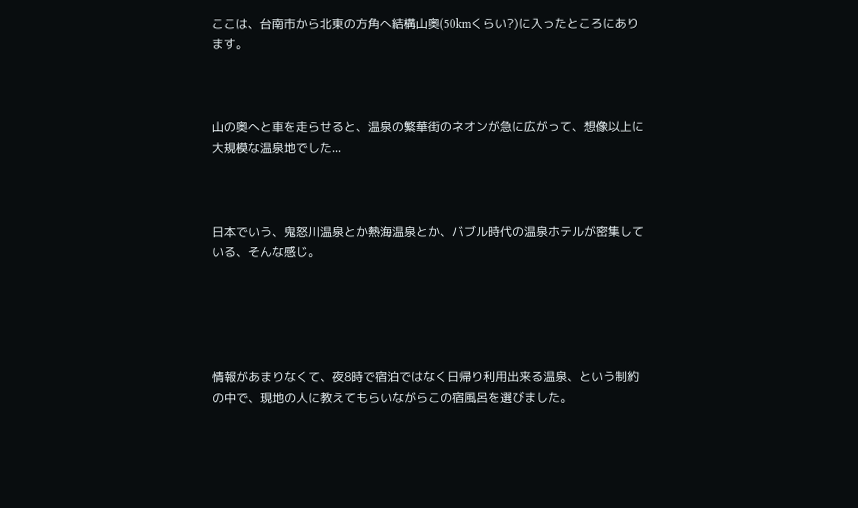ここは、台南市から北東の方角へ結構山奥(50kmくらい?)に入ったところにあります。



山の奥へと車を走らせると、温泉の繁華街のネオンが急に広がって、想像以上に大規模な温泉地でした...



日本でいう、鬼怒川温泉とか熱海温泉とか、バブル時代の温泉ホテルが密集している、そんな感じ。





情報があまりなくて、夜8時で宿泊ではなく日帰り利用出来る温泉、という制約の中で、現地の人に教えてもらいながらこの宿風呂を選びました。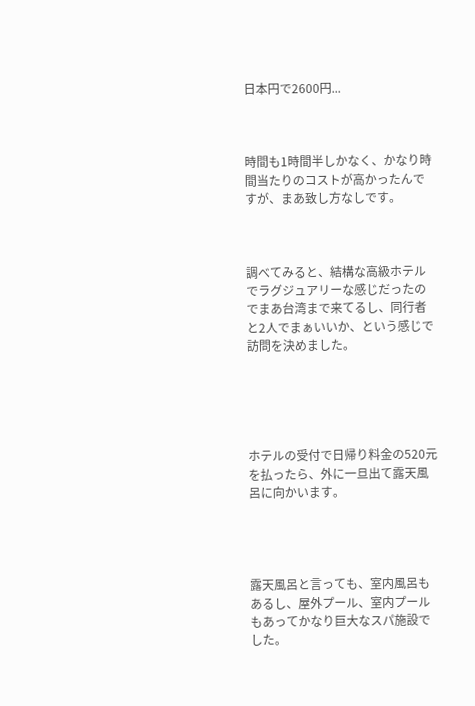日本円で2600円...



時間も1時間半しかなく、かなり時間当たりのコストが高かったんですが、まあ致し方なしです。



調べてみると、結構な高級ホテルでラグジュアリーな感じだったのでまあ台湾まで来てるし、同行者と2人でまぁいいか、という感じで訪問を決めました。





ホテルの受付で日帰り料金の520元を払ったら、外に一旦出て露天風呂に向かいます。




露天風呂と言っても、室内風呂もあるし、屋外プール、室内プールもあってかなり巨大なスパ施設でした。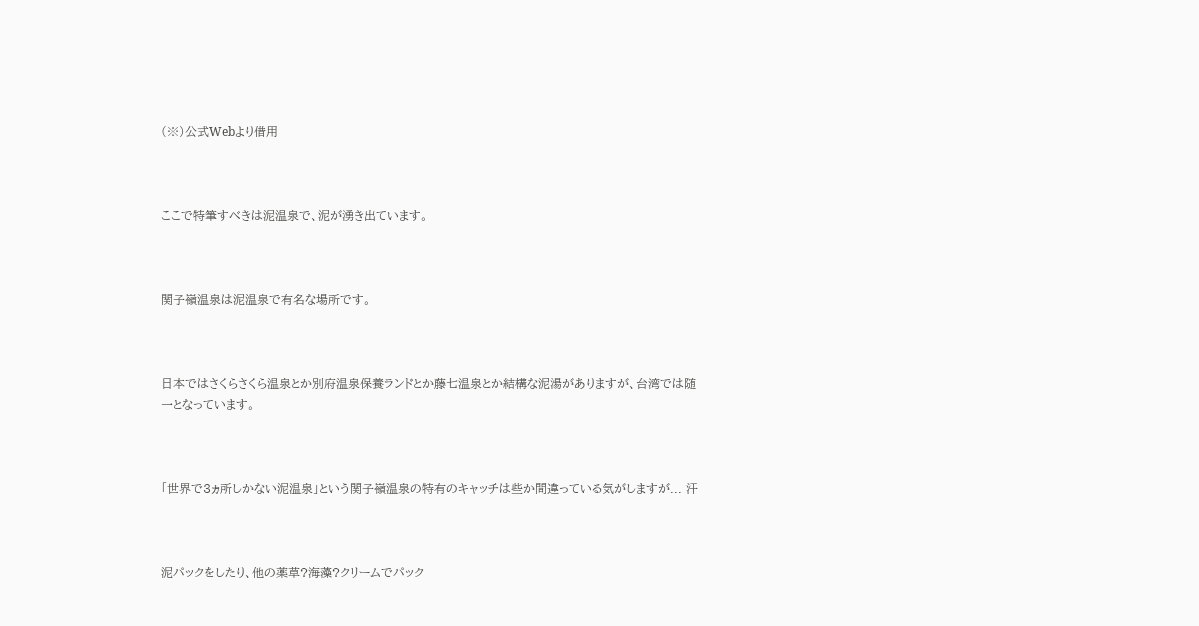(※)公式Webより借用



ここで特筆すべきは泥温泉で、泥が湧き出ています。



関子嶺温泉は泥温泉で有名な場所です。



日本ではさくらさくら温泉とか別府温泉保養ランドとか藤七温泉とか結構な泥湯がありますが、台湾では随一となっています。



「世界で3ヵ所しかない泥温泉」という関子嶺温泉の特有のキャッチは些か間違っている気がしますが... 汗



泥パックをしたり、他の薬草?海藻?クリームでパック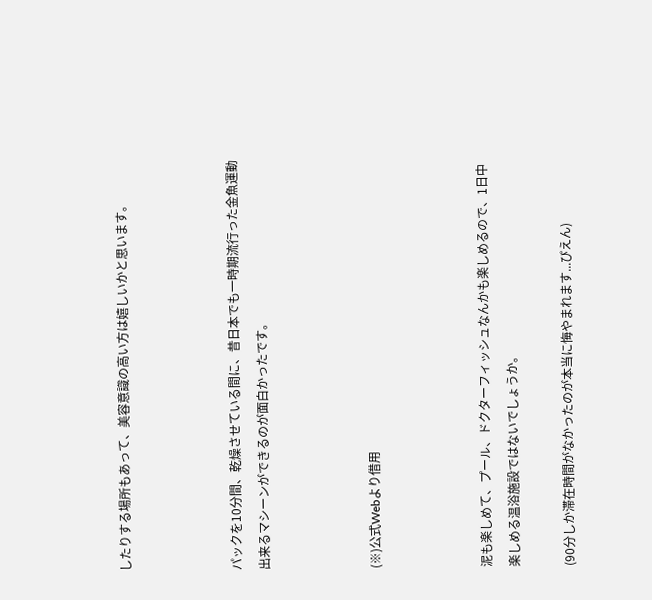したりする場所もあって、美容意識の高い方は嬉しいかと思います。



パックを10分間、乾燥させている間に、昔日本でも一時期流行った金魚運動出来るマシーンができるのが面白かったです。



(※)公式Webより借用



泥も楽しめて、プール、ドクターフィッシュなんかも楽しめるので、1日中楽しめる温浴施設ではないでしょうか。

(90分しか滞在時間がなかったのが本当に悔やまれます...ぴえん)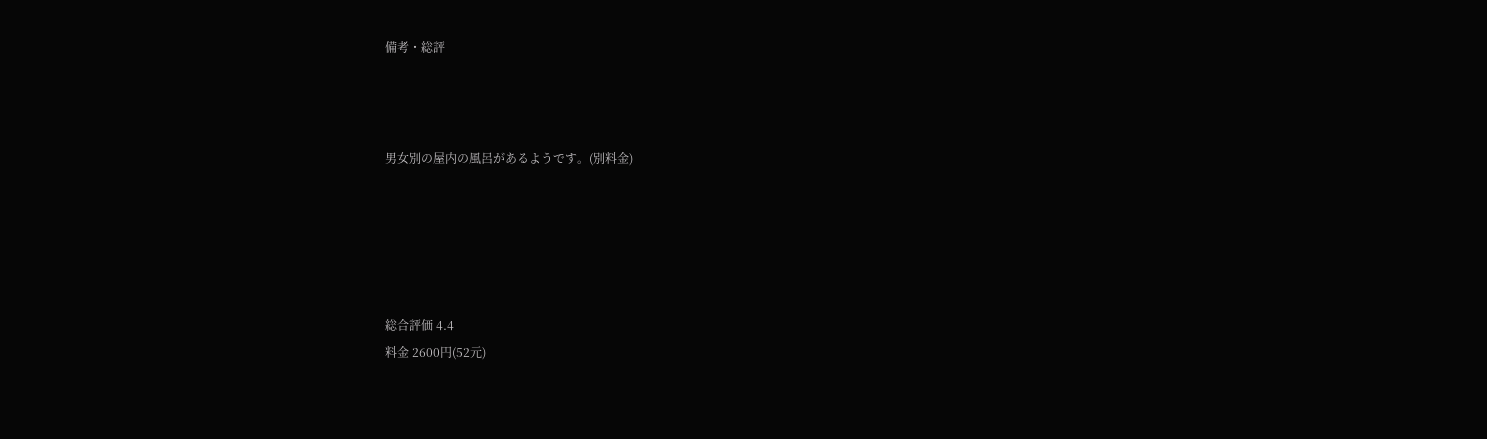備考・総評



男女別の屋内の風呂があるようです。(別料金)





総合評価 4.4
料金 2600円(52元)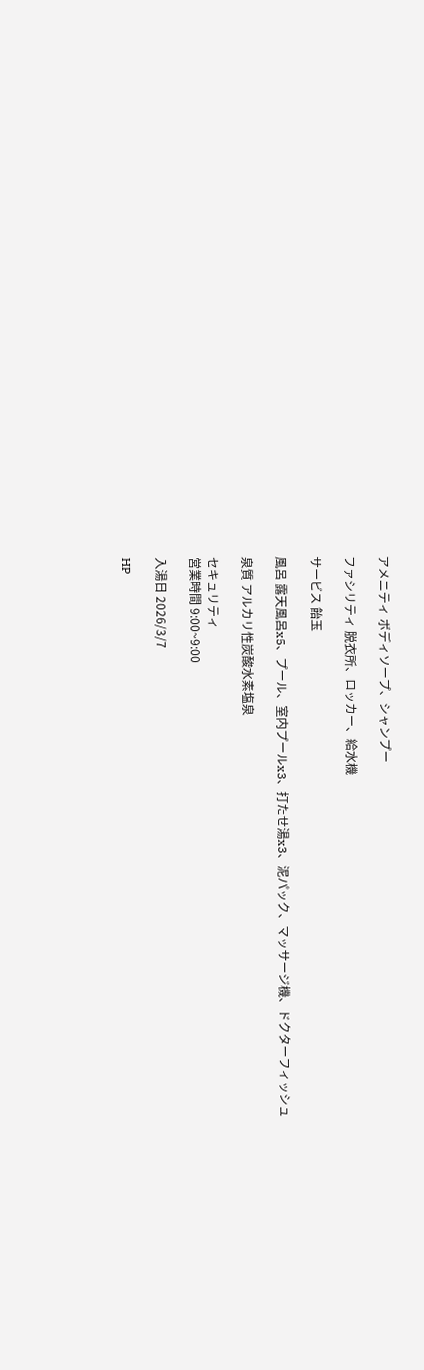アメニティ ボディソープ、シャンプー

ファシリティ 脱衣所、ロッカー、給水機

サービス 飴玉

風呂 露天風呂x5、プール、室内プールx3、打たせ湯x3、泥パック、マッサージ機、ドクターフィッシュ

泉質 アルカリ性炭酸水素塩泉

セキュリティ
営業時間 9:00~9:00

入湯日 2026/3/7

HP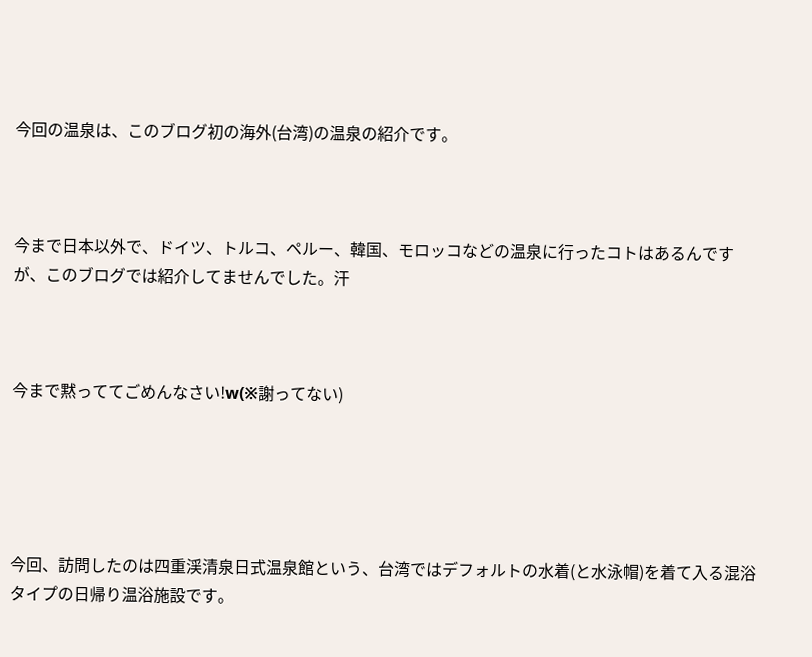今回の温泉は、このブログ初の海外(台湾)の温泉の紹介です。



今まで日本以外で、ドイツ、トルコ、ペルー、韓国、モロッコなどの温泉に行ったコトはあるんですが、このブログでは紹介してませんでした。汗



今まで黙っててごめんなさい!w(※謝ってない)





今回、訪問したのは四重渓清泉日式温泉館という、台湾ではデフォルトの水着(と水泳帽)を着て入る混浴タイプの日帰り温浴施設です。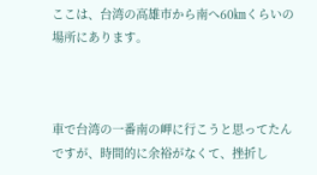ここは、台湾の高雄市から南へ60㎞くらいの場所にあります。



車で台湾の一番南の岬に行こうと思ってたんですが、時間的に余裕がなくて、挫折し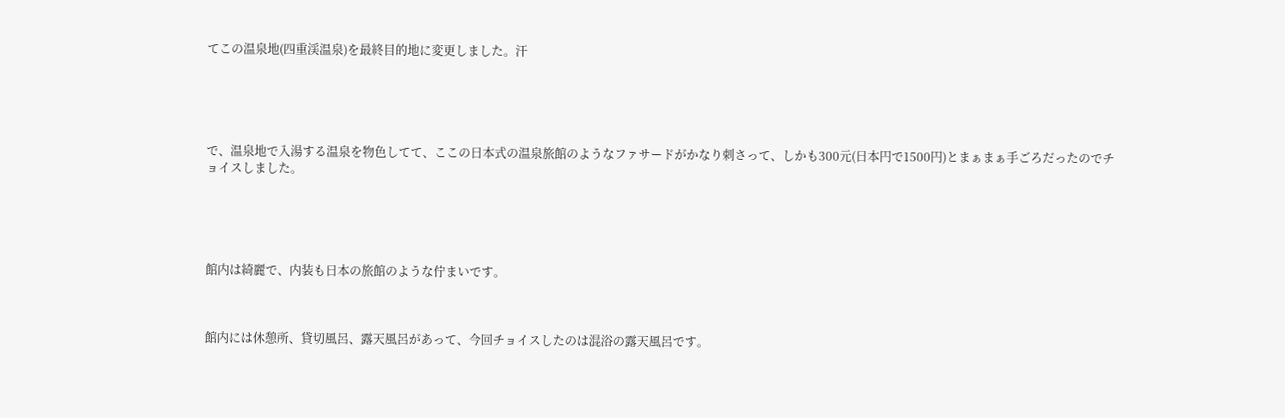てこの温泉地(四重渓温泉)を最終目的地に変更しました。汗





で、温泉地で入湯する温泉を物色してて、ここの日本式の温泉旅館のようなファサードがかなり刺さって、しかも300元(日本円で1500円)とまぁまぁ手ごろだったのでチョイスしました。





館内は綺麗で、内装も日本の旅館のような佇まいです。



館内には休憩所、貸切風呂、露天風呂があって、今回チョイスしたのは混浴の露天風呂です。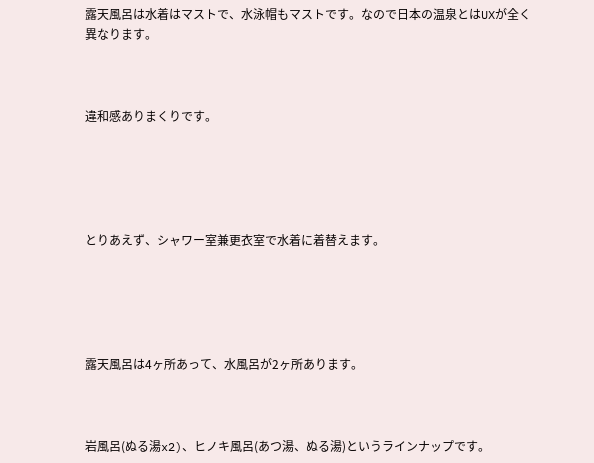露天風呂は水着はマストで、水泳帽もマストです。なので日本の温泉とはUXが全く異なります。



違和感ありまくりです。





とりあえず、シャワー室兼更衣室で水着に着替えます。





露天風呂は4ヶ所あって、水風呂が2ヶ所あります。



岩風呂(ぬる湯x2)、ヒノキ風呂(あつ湯、ぬる湯)というラインナップです。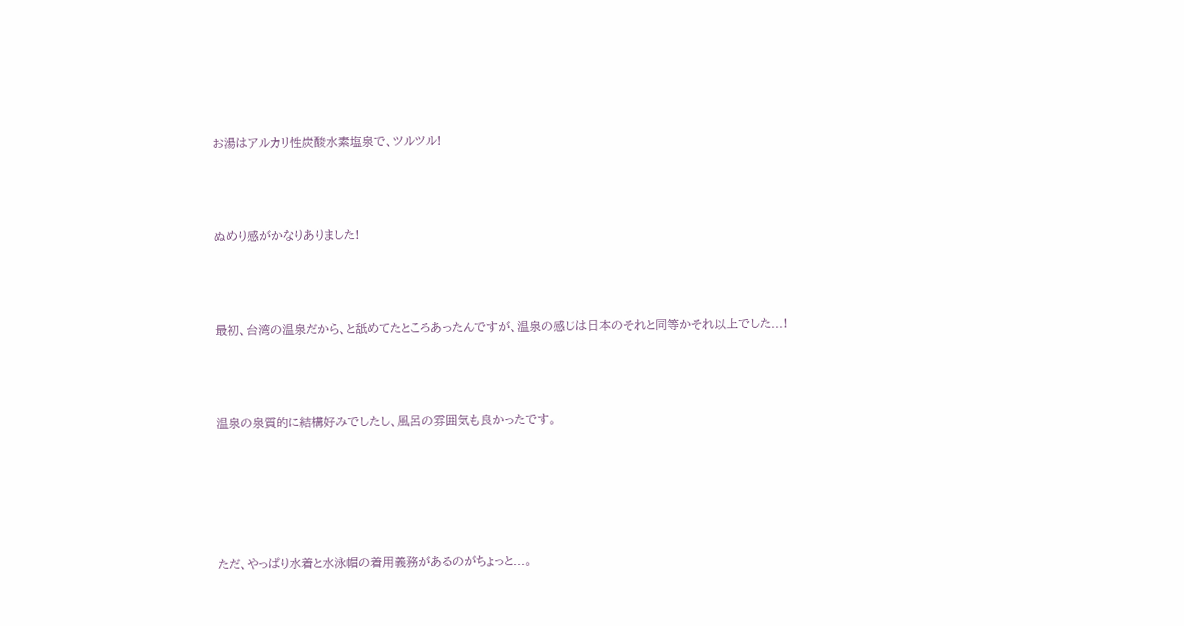お湯はアルカリ性炭酸水素塩泉で、ツルツル!



ぬめり感がかなりありました!



最初、台湾の温泉だから、と舐めてたところあったんですが、温泉の感じは日本のそれと同等かそれ以上でした...!



温泉の泉質的に結構好みでしたし、風呂の雰囲気も良かったです。





ただ、やっぱり水着と水泳帽の着用義務があるのがちょっと...。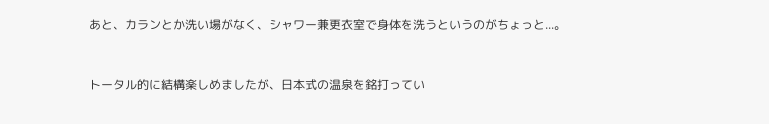あと、カランとか洗い場がなく、シャワー兼更衣室で身体を洗うというのがちょっと...。



トータル的に結構楽しめましたが、日本式の温泉を銘打ってい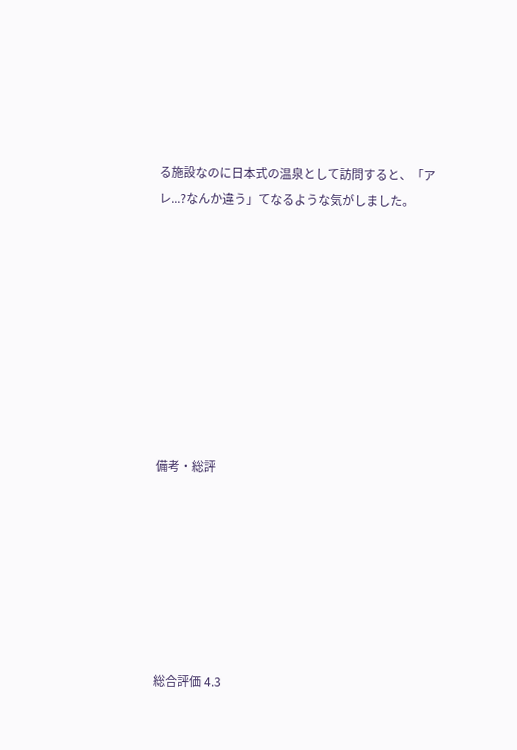る施設なのに日本式の温泉として訪問すると、「アレ...?なんか違う」てなるような気がしました。









備考・総評







総合評価 4.3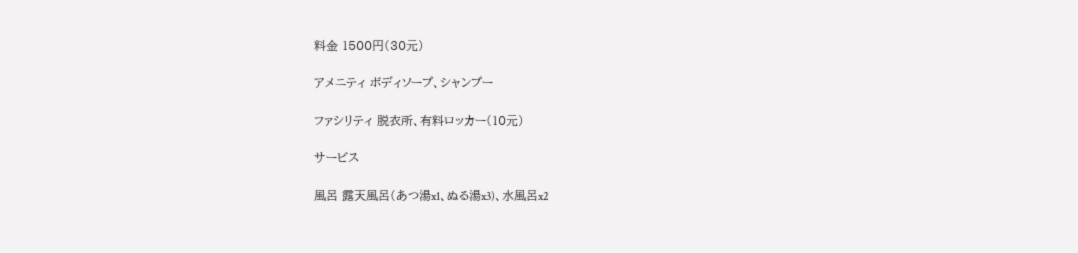料金 1500円(30元)

アメニティ ボディソープ、シャンプー

ファシリティ 脱衣所、有料ロッカー(10元)

サービス

風呂 露天風呂(あつ湯x1、ぬる湯x3)、水風呂x2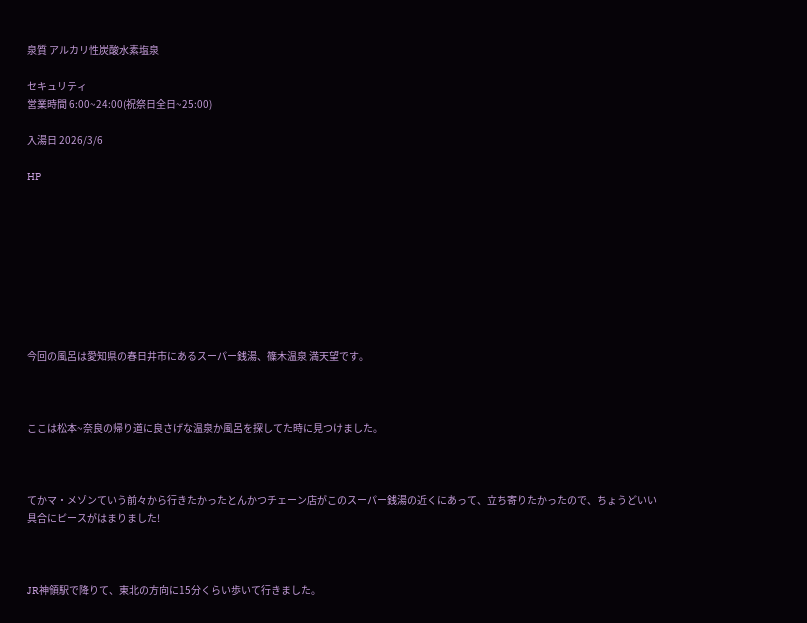泉質 アルカリ性炭酸水素塩泉

セキュリティ
営業時間 6:00~24:00(祝祭日全日~25:00)

入湯日 2026/3/6

HP









今回の風呂は愛知県の春日井市にあるスーパー銭湯、篠木温泉 満天望です。



ここは松本~奈良の帰り道に良さげな温泉か風呂を探してた時に見つけました。



てかマ・メゾンていう前々から行きたかったとんかつチェーン店がこのスーパー銭湯の近くにあって、立ち寄りたかったので、ちょうどいい具合にピースがはまりました!



JR神領駅で降りて、東北の方向に15分くらい歩いて行きました。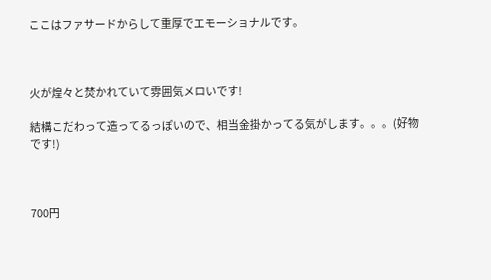ここはファサードからして重厚でエモーショナルです。



火が煌々と焚かれていて雰囲気メロいです!

結構こだわって造ってるっぽいので、相当金掛かってる気がします。。。(好物です!)



700円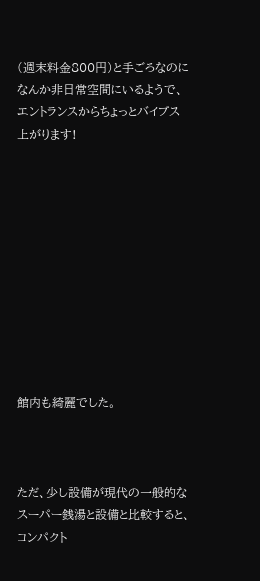(週末料金800円)と手ごろなのになんか非日常空間にいるようで、エントランスからちょっとバイブス上がります!











館内も綺麗でした。



ただ、少し設備が現代の一般的なスーパー銭湯と設備と比較すると、コンパクト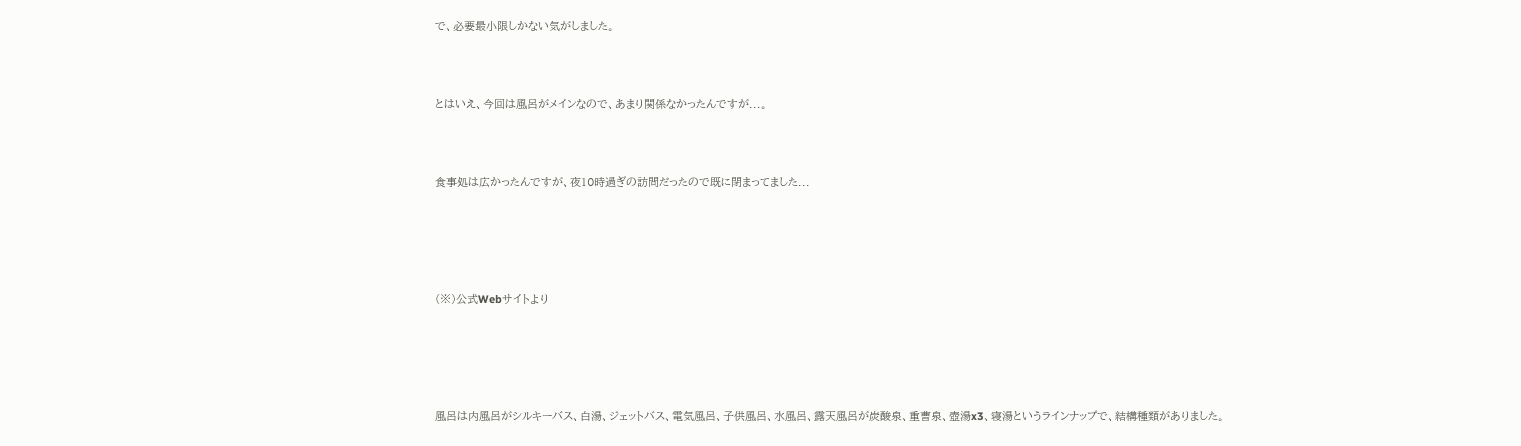で、必要最小限しかない気がしました。



とはいえ、今回は風呂がメインなので、あまり関係なかったんですが...。



食事処は広かったんですが、夜10時過ぎの訪問だったので既に閉まってました...





(※)公式Webサイトより





風呂は内風呂がシルキーバス、白湯、ジェットバス、電気風呂、子供風呂、水風呂、露天風呂が炭酸泉、重曹泉、壺湯x3、寝湯というラインナップで、結構種類がありました。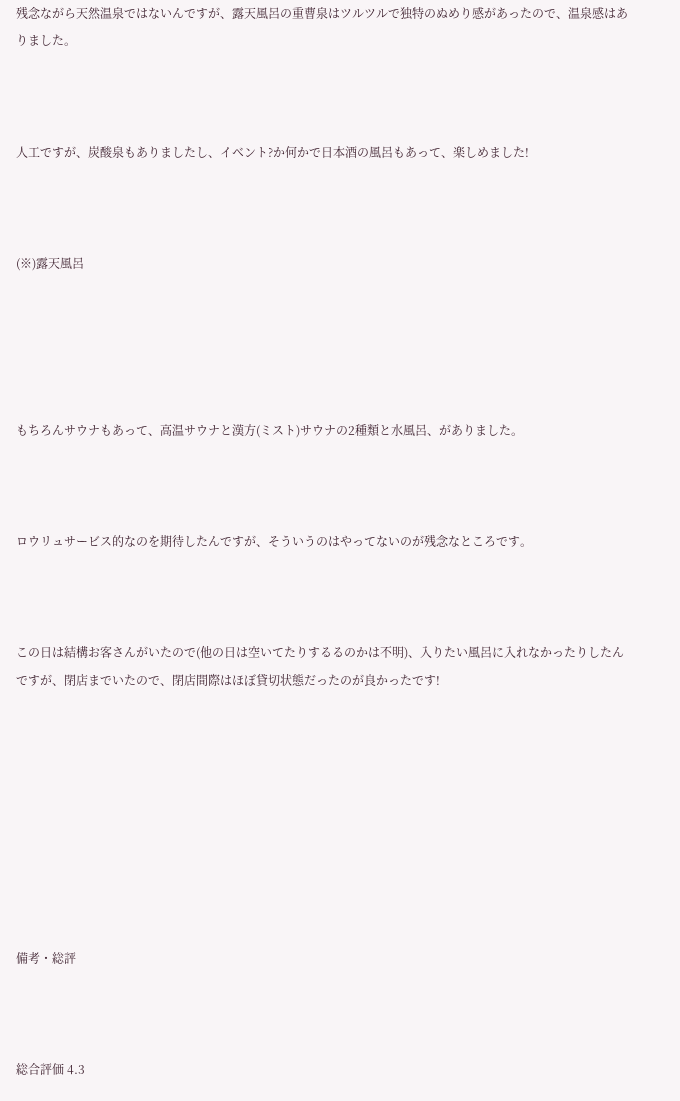残念ながら天然温泉ではないんですが、露天風呂の重曹泉はツルツルで独特のぬめり感があったので、温泉感はありました。



人工ですが、炭酸泉もありましたし、イベント?か何かで日本酒の風呂もあって、楽しめました!



(※)露天風呂





もちろんサウナもあって、高温サウナと漢方(ミスト)サウナの2種類と水風呂、がありました。



ロウリュサービス的なのを期待したんですが、そういうのはやってないのが残念なところです。



この日は結構お客さんがいたので(他の日は空いてたりするるのかは不明)、入りたい風呂に入れなかったりしたんですが、閉店までいたので、閉店間際はほぼ貸切状態だったのが良かったです!









備考・総評



総合評価 4.3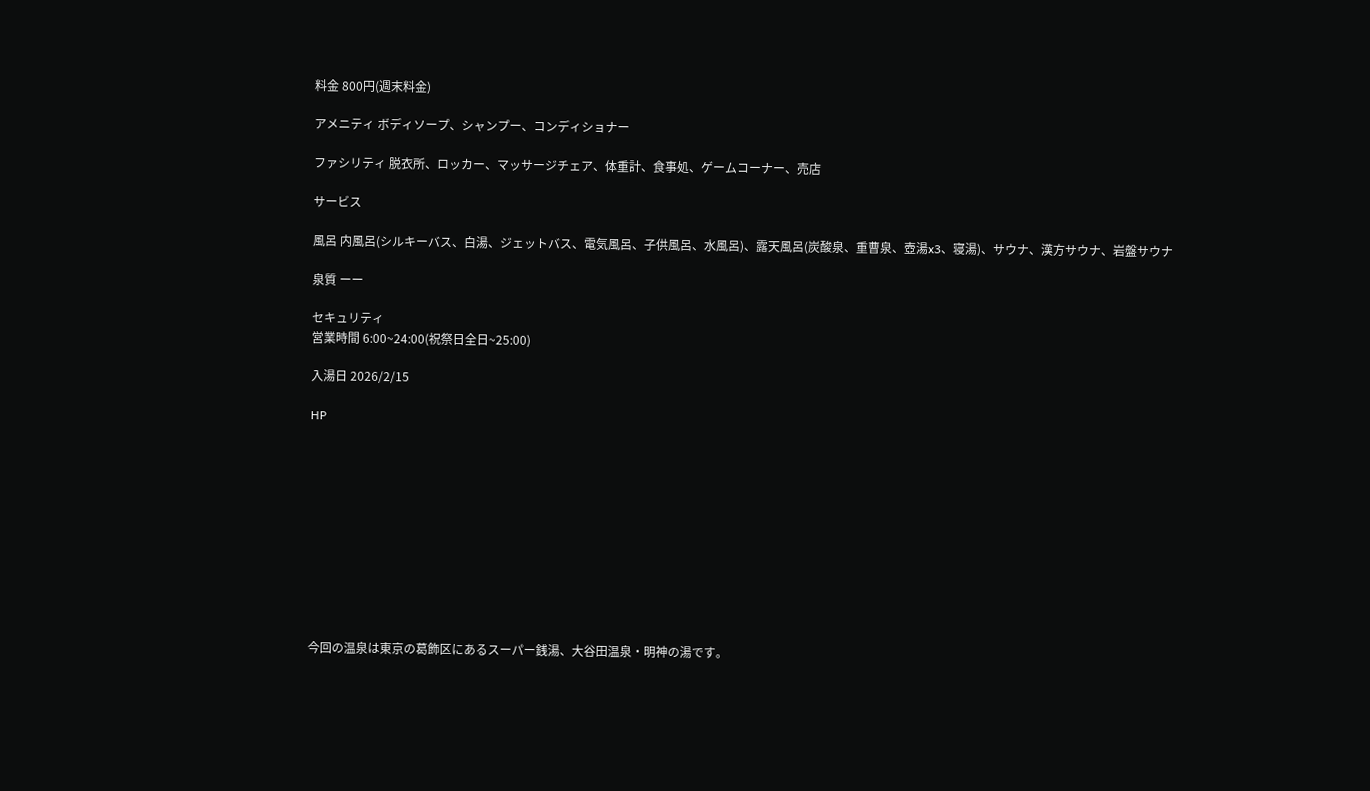料金 800円(週末料金)

アメニティ ボディソープ、シャンプー、コンディショナー

ファシリティ 脱衣所、ロッカー、マッサージチェア、体重計、食事処、ゲームコーナー、売店

サービス

風呂 内風呂(シルキーバス、白湯、ジェットバス、電気風呂、子供風呂、水風呂)、露天風呂(炭酸泉、重曹泉、壺湯x3、寝湯)、サウナ、漢方サウナ、岩盤サウナ

泉質 ーー

セキュリティ
営業時間 6:00~24:00(祝祭日全日~25:00)

入湯日 2026/2/15

HP











今回の温泉は東京の葛飾区にあるスーパー銭湯、大谷田温泉・明神の湯です。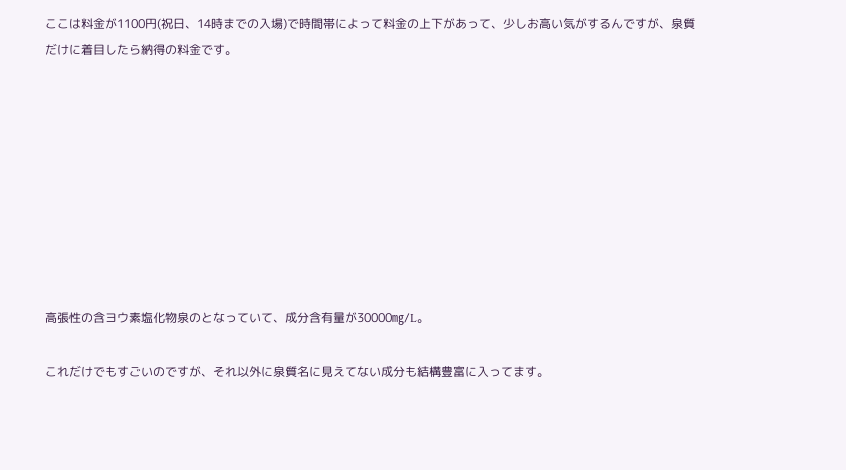ここは料金が1100円(祝日、14時までの入場)で時間帯によって料金の上下があって、少しお高い気がするんですが、泉質だけに着目したら納得の料金です。









高張性の含ヨウ素塩化物泉のとなっていて、成分含有量が30000㎎/L。

これだけでもすごいのですが、それ以外に泉質名に見えてない成分も結構豊富に入ってます。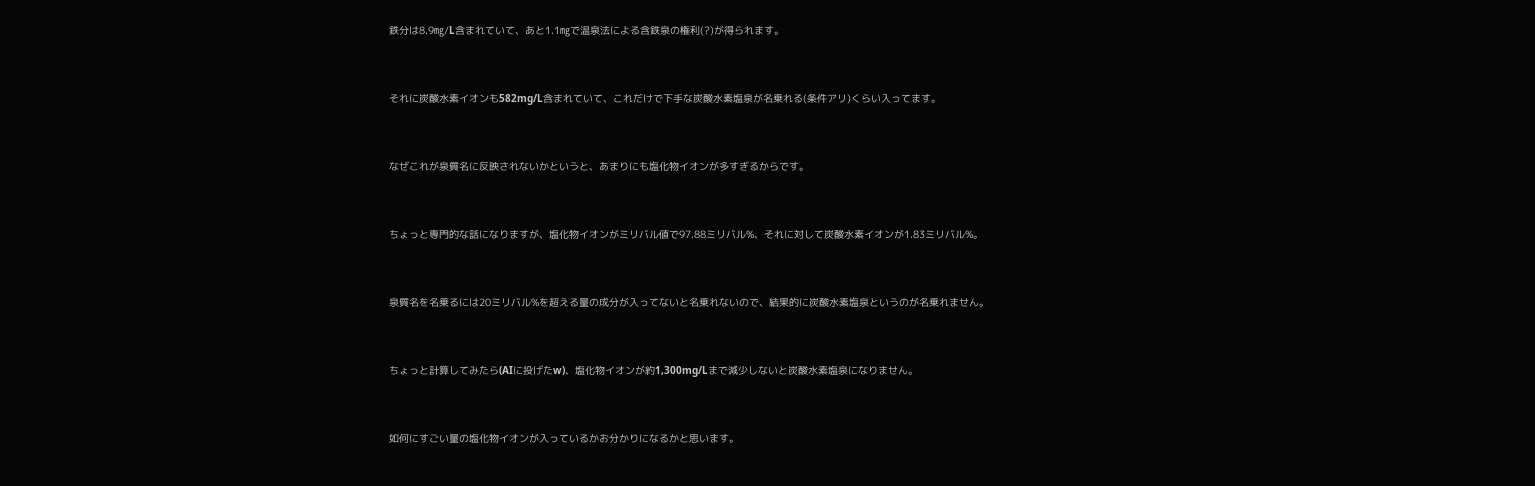鉄分は8.9㎎/L含まれていて、あと1.1㎎で温泉法による含鉄泉の権利(?)が得られます。



それに炭酸水素イオンも582mg/L含まれていて、これだけで下手な炭酸水素塩泉が名乗れる(条件アリ)くらい入ってます。



なぜこれが泉質名に反映されないかというと、あまりにも塩化物イオンが多すぎるからです。



ちょっと専門的な話になりますが、塩化物イオンがミリバル値で97.88ミリバル%、それに対して炭酸水素イオンが1.83ミリバル%。



泉質名を名乗るには20ミリバル%を超える量の成分が入ってないと名乗れないので、結果的に炭酸水素塩泉というのが名乗れません。



ちょっと計算してみたら(AIに投げたw)、塩化物イオンが約1,300mg/Lまで減少しないと炭酸水素塩泉になりません。



如何にすごい量の塩化物イオンが入っているかお分かりになるかと思います。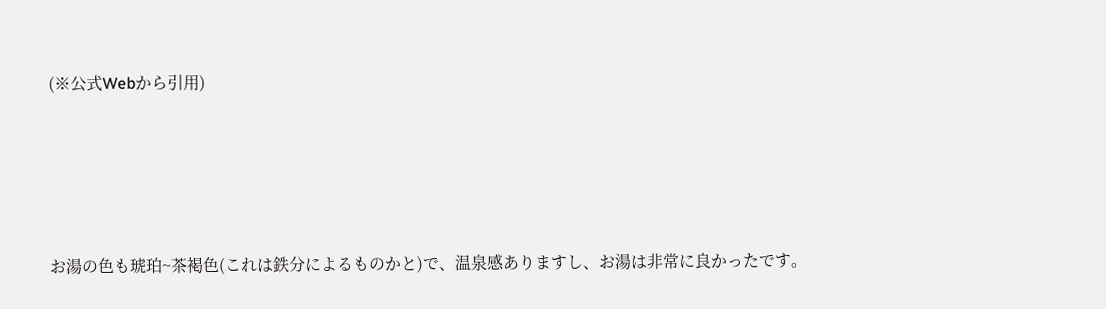(※公式Webから引用)





お湯の色も琥珀~茶褐色(これは鉄分によるものかと)で、温泉感ありますし、お湯は非常に良かったです。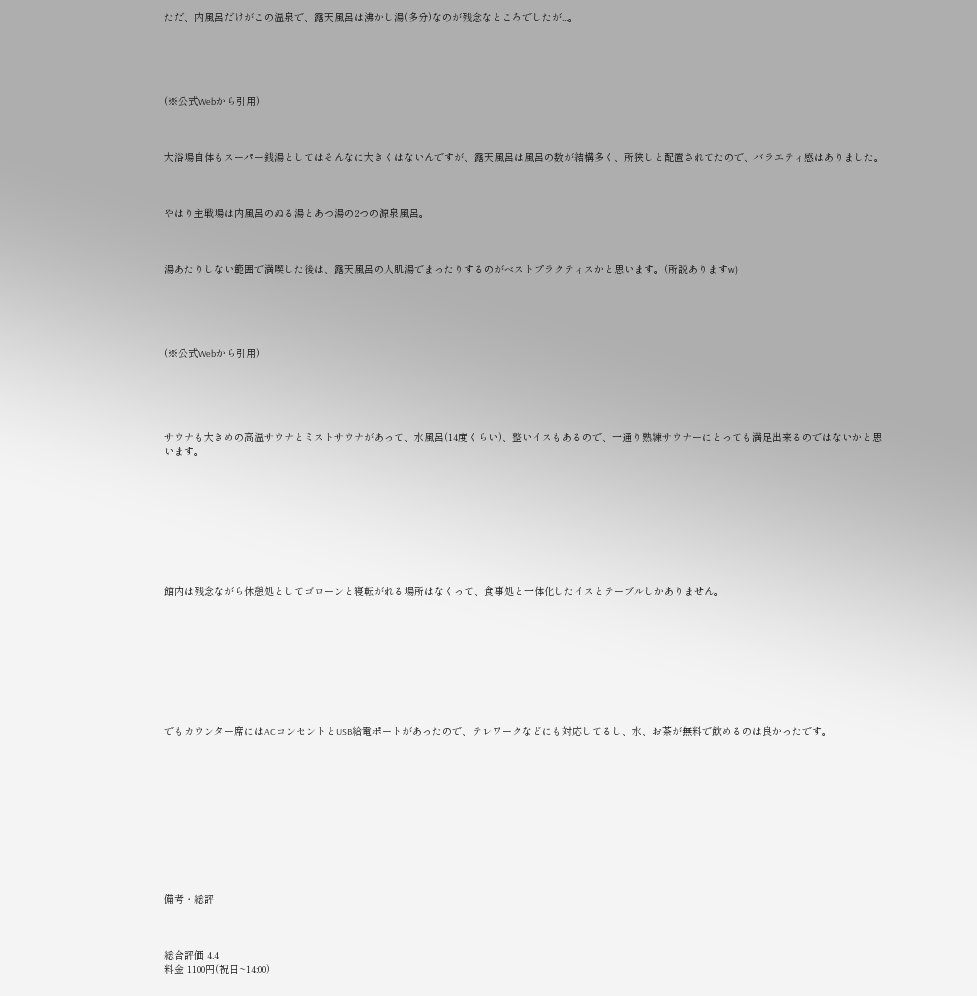ただ、内風呂だけがこの温泉で、露天風呂は沸かし湯(多分)なのが残念なところでしたが...。





(※公式Webから引用)



大浴場自体もスーパー銭湯としてはそんなに大きくはないんですが、露天風呂は風呂の数が結構多く、所狭しと配置されてたので、バラエティ感はありました。



やはり主戦場は内風呂のぬる湯とあつ湯の2つの源泉風呂。



湯あたりしない範囲で満喫した後は、露天風呂の人肌湯でまったりするのがベストプラクティスかと思います。(所説ありますw)





(※公式Webから引用)





サウナも大きめの高温サウナとミストサウナがあって、水風呂(14度くらい)、整いイスもあるので、一通り熟練サウナーにとっても満足出来るのではないかと思います。









館内は残念ながら休憩処としてゴローンと寝転がれる場所はなくって、食事処と一体化したイスとテーブルしかありません。









でもカウンター席にはACコンセントとUSB給電ポートがあったので、テレワークなどにも対応してるし、水、お茶が無料で飲めるのは良かったです。











備考・総評



総合評価 4.4
料金 1100円(祝日~14:00)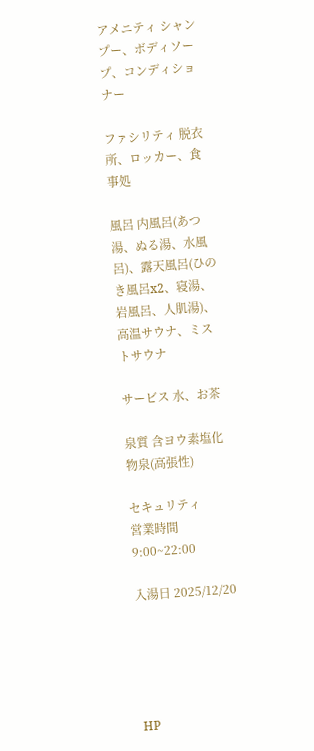アメニティ シャンプー、ボディソープ、コンディショナー

ファシリティ 脱衣所、ロッカー、食事処

風呂 内風呂(あつ湯、ぬる湯、水風呂)、露天風呂(ひのき風呂x2、寝湯、岩風呂、人肌湯)、高温サウナ、ミストサウナ

サービス 水、お茶

泉質 含ヨウ素塩化物泉(高張性)

セキュリティ
営業時間 9:00~22:00

入湯日 2025/12/20





HP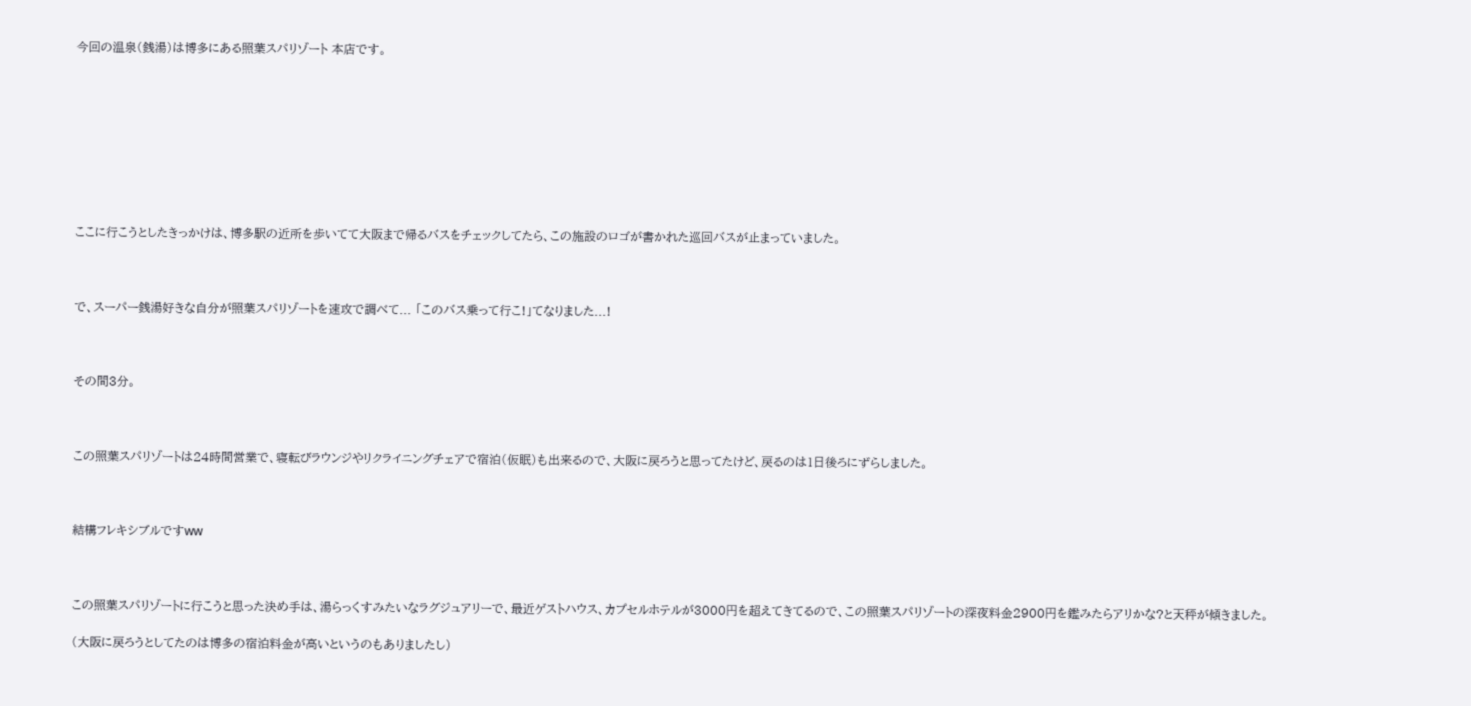今回の温泉(銭湯)は博多にある照葉スパリゾート 本店です。









ここに行こうとしたきっかけは、博多駅の近所を歩いてて大阪まで帰るバスをチェックしてたら、この施設のロゴが書かれた巡回バスが止まっていました。



で、スーパー銭湯好きな自分が照葉スパリゾートを速攻で調べて... 「このバス乗って行こ!」てなりました...!



その間3分。



この照葉スパリゾートは24時間営業で、寝転びラウンジやリクライニングチェアで宿泊(仮眠)も出来るので、大阪に戻ろうと思ってたけど、戻るのは1日後ろにずらしました。



結構フレキシブルですww



この照葉スパリゾートに行こうと思った決め手は、湯らっくすみたいなラグジュアリーで、最近ゲストハウス、カプセルホテルが3000円を超えてきてるので、この照葉スパリゾートの深夜料金2900円を鑑みたらアリかな?と天秤が傾きました。

(大阪に戻ろうとしてたのは博多の宿泊料金が高いというのもありましたし)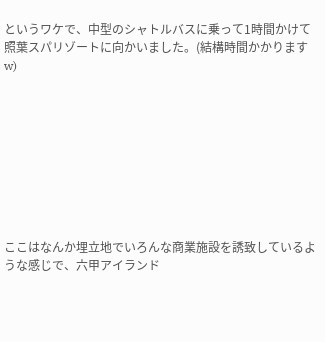というワケで、中型のシャトルバスに乗って1時間かけて照葉スパリゾートに向かいました。(結構時間かかりますw)









ここはなんか埋立地でいろんな商業施設を誘致しているような感じで、六甲アイランド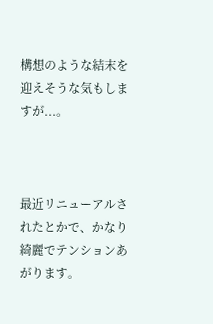構想のような結末を迎えそうな気もしますが...。



最近リニューアルされたとかで、かなり綺麗でテンションあがります。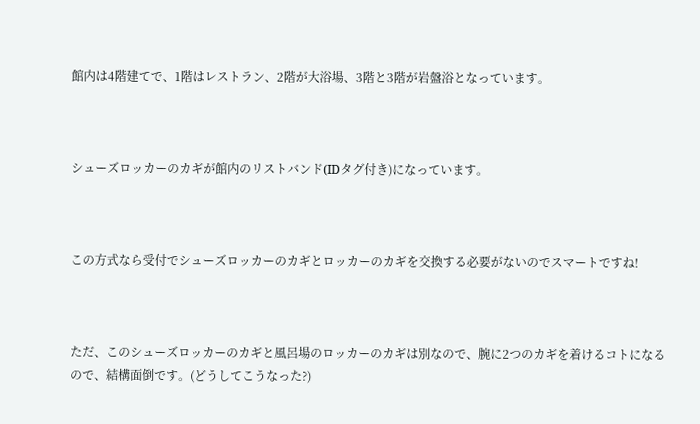館内は4階建てで、1階はレストラン、2階が大浴場、3階と3階が岩盤浴となっています。



シューズロッカーのカギが館内のリストバンド(IDタグ付き)になっています。



この方式なら受付でシューズロッカーのカギとロッカーのカギを交換する必要がないのでスマートですね!



ただ、このシューズロッカーのカギと風呂場のロッカーのカギは別なので、腕に2つのカギを着けるコトになるので、結構面倒です。(どうしてこうなった?)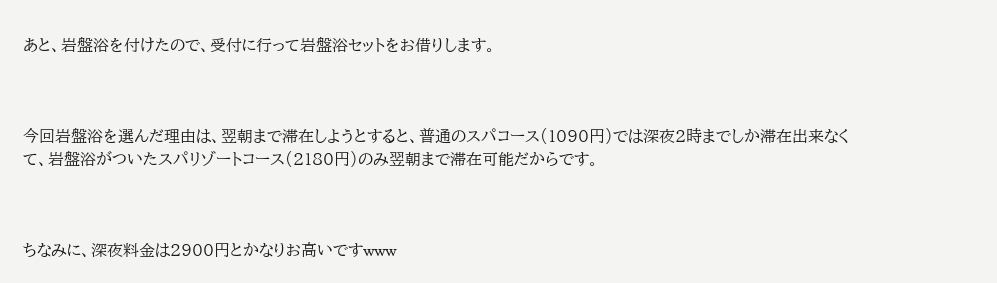あと、岩盤浴を付けたので、受付に行って岩盤浴セットをお借りします。



今回岩盤浴を選んだ理由は、翌朝まで滞在しようとすると、普通のスパコース(1090円)では深夜2時までしか滞在出来なくて、岩盤浴がついたスパリゾートコース(2180円)のみ翌朝まで滞在可能だからです。



ちなみに、深夜料金は2900円とかなりお高いですwww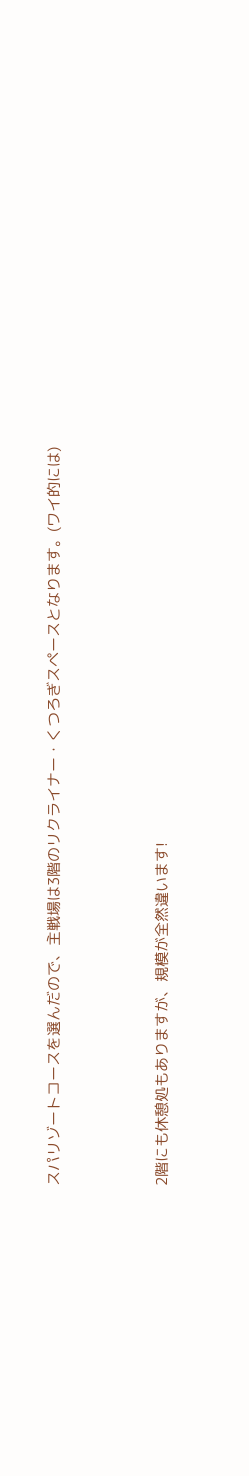スパリゾートコースを選んだので、主戦場は3階のリクライナー・くつろぎスペースとなります。(ワイ的には)



2階にも休憩処もありますが、規模が全然違います!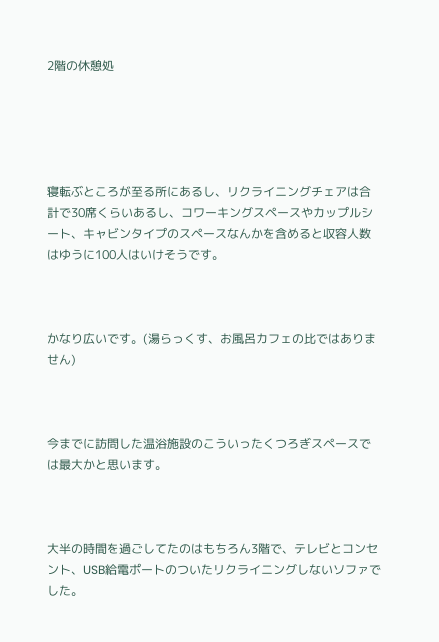2階の休憩処





寝転ぶところが至る所にあるし、リクライニングチェアは合計で30席くらいあるし、コワーキングスペースやカップルシート、キャビンタイプのスペースなんかを含めると収容人数はゆうに100人はいけそうです。



かなり広いです。(湯らっくす、お風呂カフェの比ではありません)



今までに訪問した温浴施設のこういったくつろぎスペースでは最大かと思います。



大半の時間を過ごしてたのはもちろん3階で、テレビとコンセント、USB給電ポートのついたリクライニングしないソファでした。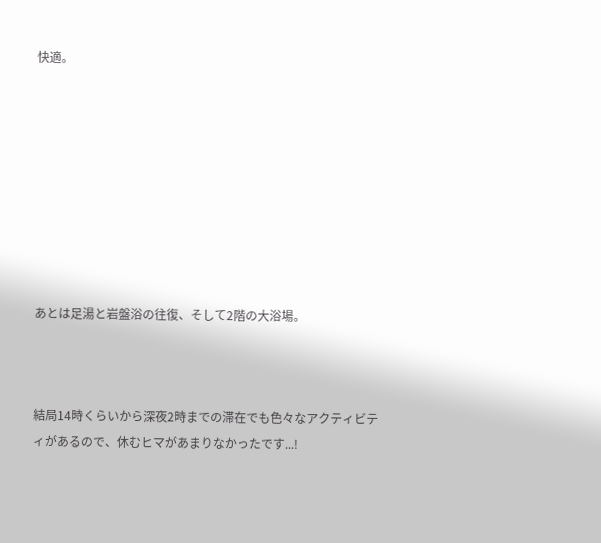快適。









あとは足湯と岩盤浴の往復、そして2階の大浴場。



結局14時くらいから深夜2時までの滞在でも色々なアクティビティがあるので、休むヒマがあまりなかったです...!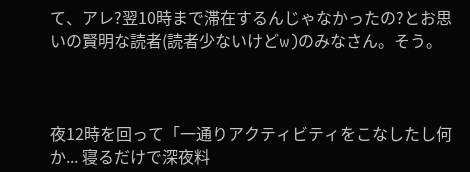て、アレ?翌10時まで滞在するんじゃなかったの?とお思いの賢明な読者(読者少ないけどw)のみなさん。そう。



夜12時を回って「一通りアクティビティをこなしたし何か... 寝るだけで深夜料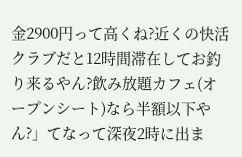金2900円って高くね?近くの快活クラブだと12時間滞在してお釣り来るやん?飲み放題カフェ(オープンシート)なら半額以下やん?」てなって深夜2時に出ま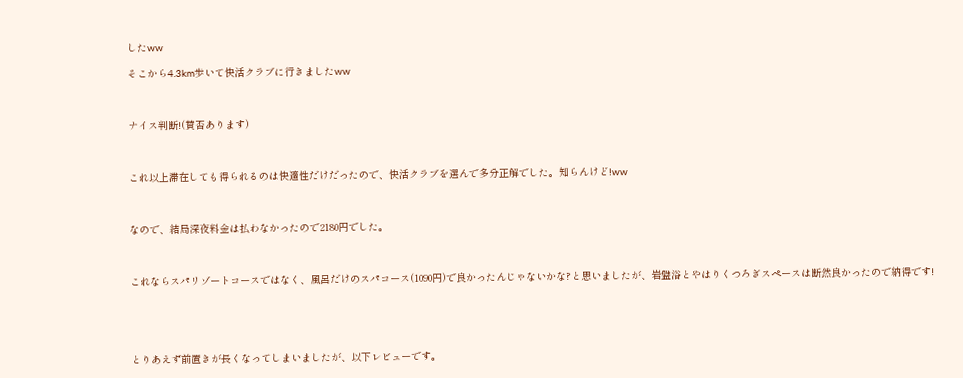したww

そこから4.3km歩いて快活クラブに行きましたww



ナイス判断!(賛否あります)



これ以上滞在しても得られるのは快適性だけだったので、快活クラブを選んで多分正解でした。知らんけど!ww



なので、結局深夜料金は払わなかったので2180円でした。



これならスパリゾートコースではなく、風呂だけのスパコース(1090円)で良かったんじゃないかな?と思いましたが、岩盤浴とやはりくつろぎスペースは断然良かったので納得です!





とりあえず前置きが長くなってしまいましたが、以下レビューです。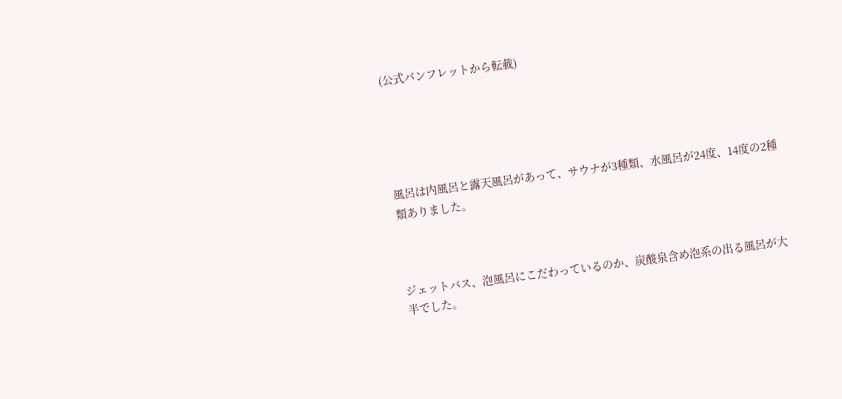(公式パンフレットから転載)





風呂は内風呂と露天風呂があって、サウナが3種類、水風呂が24度、14度の2種類ありました。



ジェットバス、泡風呂にこだわっているのか、炭酸泉含め泡系の出る風呂が大半でした。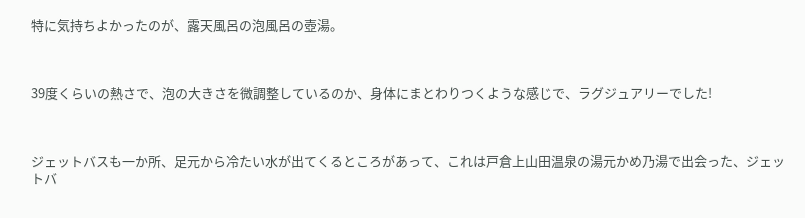特に気持ちよかったのが、露天風呂の泡風呂の壺湯。



39度くらいの熱さで、泡の大きさを微調整しているのか、身体にまとわりつくような感じで、ラグジュアリーでした!



ジェットバスも一か所、足元から冷たい水が出てくるところがあって、これは戸倉上山田温泉の湯元かめ乃湯で出会った、ジェットバ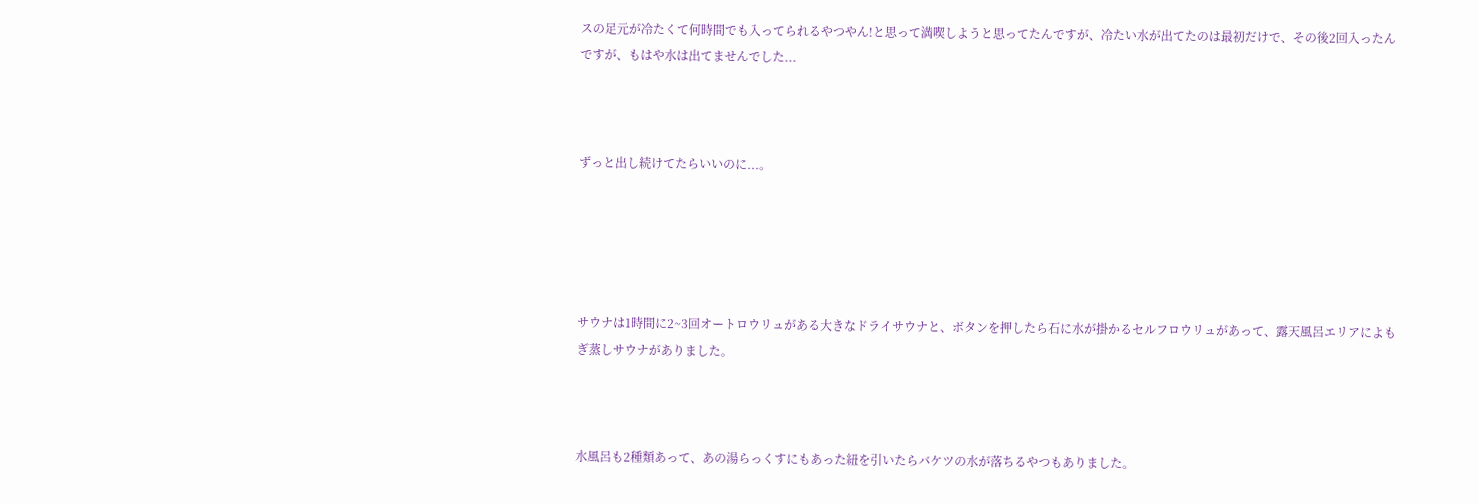スの足元が冷たくて何時間でも入ってられるやつやん!と思って満喫しようと思ってたんですが、冷たい水が出てたのは最初だけで、その後2回入ったんですが、もはや水は出てませんでした...



ずっと出し続けてたらいいのに...。





サウナは1時間に2~3回オートロウリュがある大きなドライサウナと、ボタンを押したら石に水が掛かるセルフロウリュがあって、露天風呂エリアによもぎ蒸しサウナがありました。



水風呂も2種類あって、あの湯らっくすにもあった紐を引いたらバケツの水が落ちるやつもありました。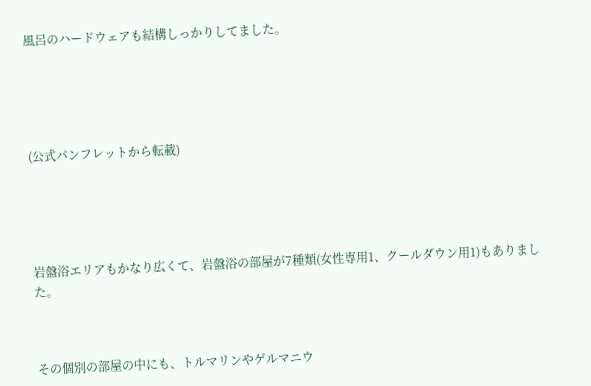風呂のハードウェアも結構しっかりしてました。





(公式パンフレットから転載)





岩盤浴エリアもかなり広くて、岩盤浴の部屋が7種類(女性専用1、クールダウン用1)もありました。



その個別の部屋の中にも、トルマリンやゲルマニウ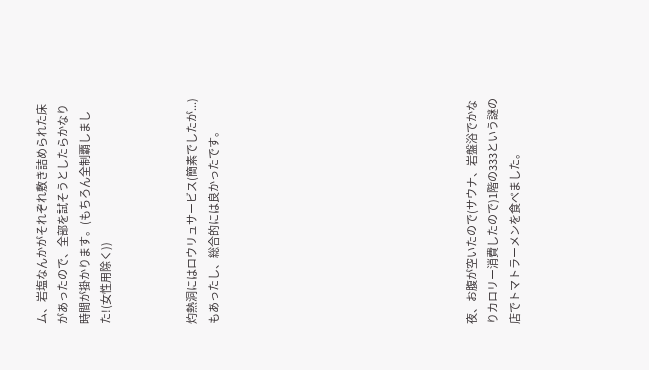ム、岩塩なんかがそれぞれ敷き詰められた床があったので、全部を試そうとしたらかなり時間が掛かります。(もちろん全制覇しました!(女性用除く))



灼熱洞にはロウリュサービス(簡素でしたが...)もあったし、総合的には良かったです。











夜、お腹が空いたので(サウナ、岩盤浴でかなりカロリー消費したので)1階の333という謎の店でトマトラーメンを食べました。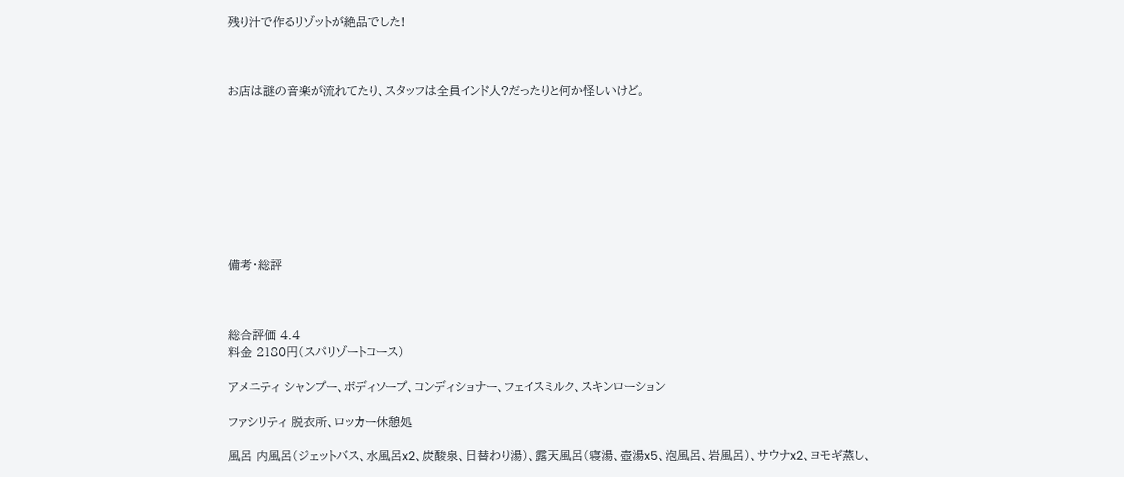残り汁で作るリゾットが絶品でした!



お店は謎の音楽が流れてたり、スタッフは全員インド人?だったりと何か怪しいけど。









備考・総評



総合評価 4.4
料金 2180円(スパリゾートコース)

アメニティ シャンプー、ボディソープ、コンディショナー、フェイスミルク、スキンローション

ファシリティ 脱衣所、ロッカー休憩処

風呂 内風呂(ジェットバス、水風呂x2、炭酸泉、日替わり湯)、露天風呂(寝湯、壺湯x5、泡風呂、岩風呂)、サウナx2、ヨモギ蒸し、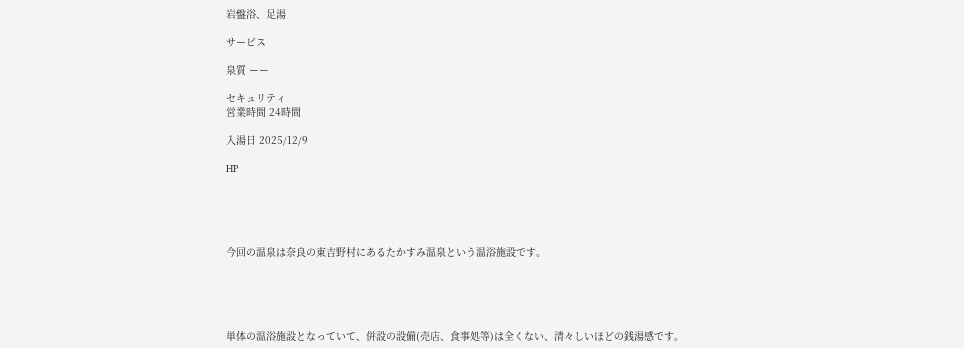岩盤浴、足湯

サービス

泉質 ーー

セキュリティ
営業時間 24時間

入湯日 2025/12/9

HP





今回の温泉は奈良の東吉野村にあるたかすみ温泉という温浴施設です。





単体の温浴施設となっていて、併設の設備(売店、食事処等)は全くない、清々しいほどの銭湯感です。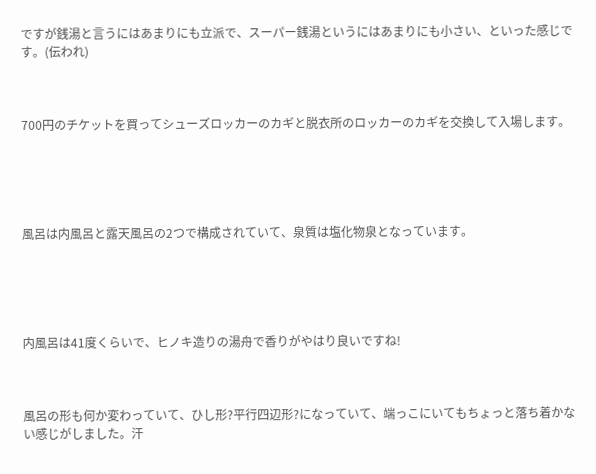ですが銭湯と言うにはあまりにも立派で、スーパー銭湯というにはあまりにも小さい、といった感じです。(伝われ)



700円のチケットを買ってシューズロッカーのカギと脱衣所のロッカーのカギを交換して入場します。





風呂は内風呂と露天風呂の2つで構成されていて、泉質は塩化物泉となっています。





内風呂は41度くらいで、ヒノキ造りの湯舟で香りがやはり良いですね!



風呂の形も何か変わっていて、ひし形?平行四辺形?になっていて、端っこにいてもちょっと落ち着かない感じがしました。汗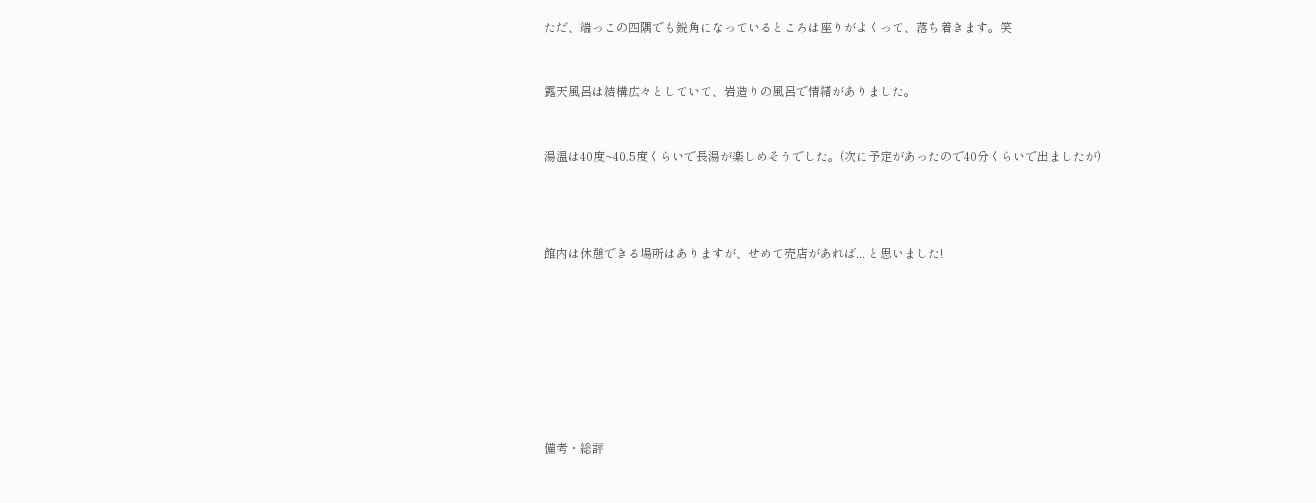ただ、端っこの四隅でも鋭角になっているところは座りがよくって、落ち着きます。笑



露天風呂は結構広々としていて、岩造りの風呂で情緒がありました。



湯温は40度~40.5度くらいで長湯が楽しめそうでした。(次に予定があったので40分くらいで出ましたが)





館内は休憩できる場所はありますが、せめて売店があれば... と思いました!











備考・総評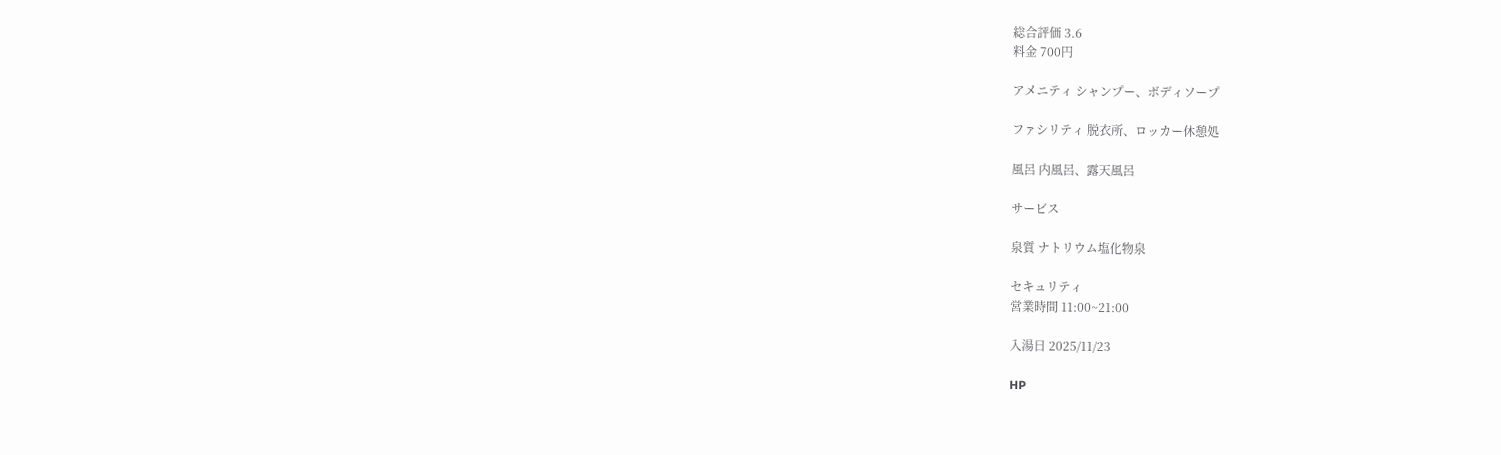総合評価 3.6
料金 700円

アメニティ シャンプー、ボディソープ

ファシリティ 脱衣所、ロッカー休憩処

風呂 内風呂、露天風呂

サービス

泉質 ナトリウム塩化物泉

セキュリティ
営業時間 11:00~21:00

入湯日 2025/11/23

HP